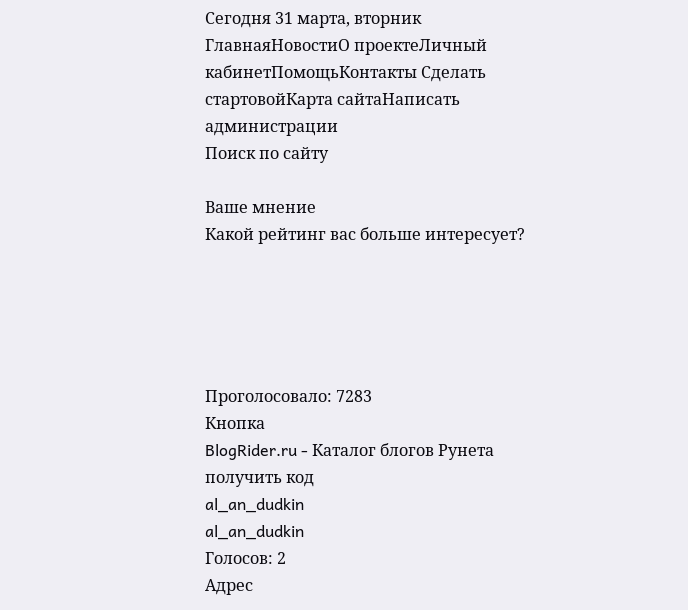Сегодня 31 марта, вторник ГлавнаяНовостиО проектеЛичный кабинетПомощьКонтакты Сделать стартовойКарта сайтаНаписать администрации
Поиск по сайту

Ваше мнение
Какой рейтинг вас больше интересует?





Проголосовало: 7283
Кнопка
BlogRider.ru - Каталог блогов Рунета
получить код
al_an_dudkin
al_an_dudkin
Голосов: 2
Адрес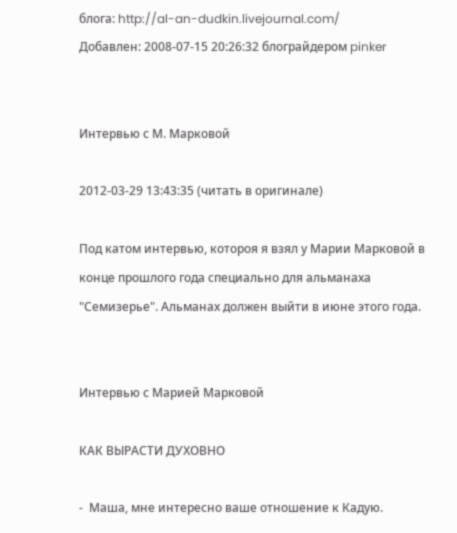блога: http://al-an-dudkin.livejournal.com/
Добавлен: 2008-07-15 20:26:32 блограйдером pinker


Интервью с М. Марковой

2012-03-29 13:43:35 (читать в оригинале)

Под катом интервью, котороя я взял у Марии Марковой в конце прошлого года специально для альманаха "Семизерье". Альманах должен выйти в июне этого года.


Интервью с Марией Марковой

КАК ВЫРАСТИ ДУХОВНО

-  Маша, мне интересно ваше отношение к Кадую.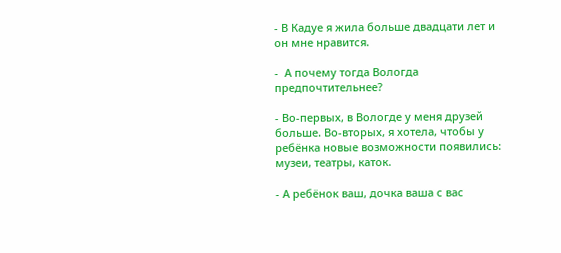- В Кадуе я жила больше двадцати лет и он мне нравится.

-  А почему тогда Вологда предпочтительнее?

- Во-первых, в Вологде у меня друзей больше. Во-вторых, я хотела, чтобы у ребёнка новые возможности появились: музеи, театры, каток.

- А ребёнок ваш, дочка ваша с вас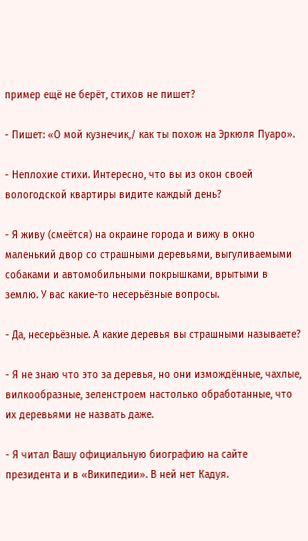пример ещё не берёт, стихов не пишет?

- Пишет: «О мой кузнечик,/ как ты похож на Эркюля Пуаро».

- Неплохие стихи. Интересно, что вы из окон своей вологодской квартиры видите каждый день?

- Я живу (смеётся) на окраине города и вижу в окно маленький двор со страшными деревьями, выгуливаемыми собаками и автомобильными покрышками, врытыми в землю. У вас какие-то несерьёзные вопросы.

- Да, несерьёзные. А какие деревья вы страшными называете?

- Я не знаю что это за деревья, но они измождённые, чахлые, вилкообразные, зеленстроем настолько обработанные, что их деревьями не назвать даже.

- Я читал Вашу официальную биографию на сайте президента и в «Википедии». В ней нет Кадуя.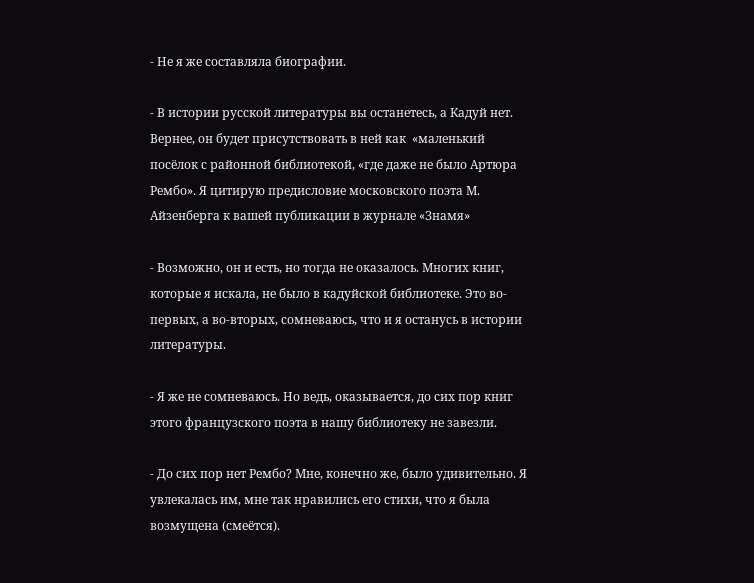- Не я же составляла биографии.

- В истории русской литературы вы останетесь, а Кадуй нет. Вернее, он будет присутствовать в ней как  «маленький посёлок с районной библиотекой, «где даже не было Артюра Рембо». Я цитирую предисловие московского поэта М. Айзенберга к вашей публикации в журнале «Знамя»

- Возможно, он и есть, но тогда не оказалось. Многих книг, которые я искала, не было в кадуйской библиотеке. Это во-первых, а во-вторых, сомневаюсь, что и я останусь в истории литературы.

- Я же не сомневаюсь. Но ведь, оказывается, до сих пор книг этого французского поэта в нашу библиотеку не завезли.

- До сих пор нет Рембо? Мне, конечно же, было удивительно. Я увлекалась им, мне так нравились его стихи, что я была возмущена (смеётся).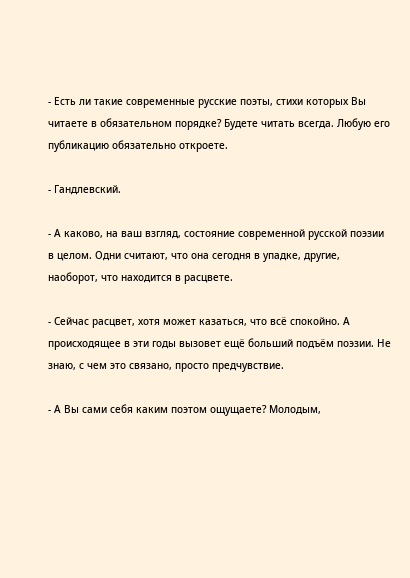- Есть ли такие современные русские поэты, стихи которых Вы читаете в обязательном порядке? Будете читать всегда. Любую его публикацию обязательно откроете.

- Гандлевский.

- А каково, на ваш взгляд, состояние современной русской поэзии в целом. Одни считают, что она сегодня в упадке, другие, наоборот, что находится в расцвете.

- Сейчас расцвет, хотя может казаться, что всё спокойно. А происходящее в эти годы вызовет ещё больший подъём поэзии. Не знаю, с чем это связано, просто предчувствие.

- А Вы сами себя каким поэтом ощущаете? Молодым,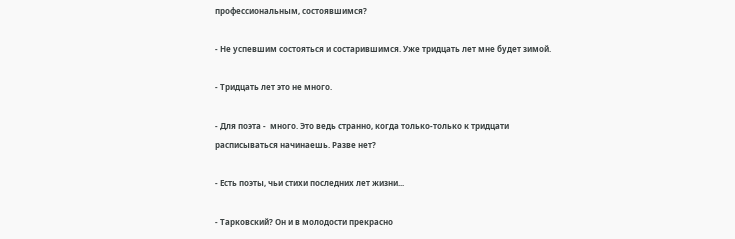профессиональным, состоявшимся?

- Не успевшим состояться и состарившимся. Уже тридцать лет мне будет зимой.

- Тридцать лет это не много.

- Для поэта -  много. Это ведь странно, когда только-только к тридцати расписываться начинаешь. Разве нет?

- Есть поэты, чьи стихи последних лет жизни...

- Тарковский? Он и в молодости прекрасно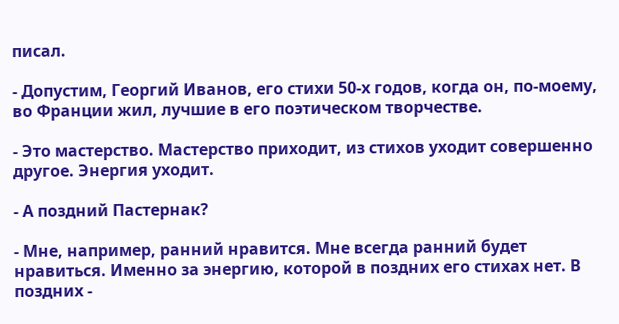писал.

- Допустим, Георгий Иванов, его стихи 50-х годов, когда он, по-моему, во Франции жил, лучшие в его поэтическом творчестве.

- Это мастерство. Мастерство приходит, из стихов уходит совершенно другое. Энергия уходит.

- А поздний Пастернак?

- Мне, например, ранний нравится. Мне всегда ранний будет нравиться. Именно за энергию, которой в поздних его стихах нет. В поздних -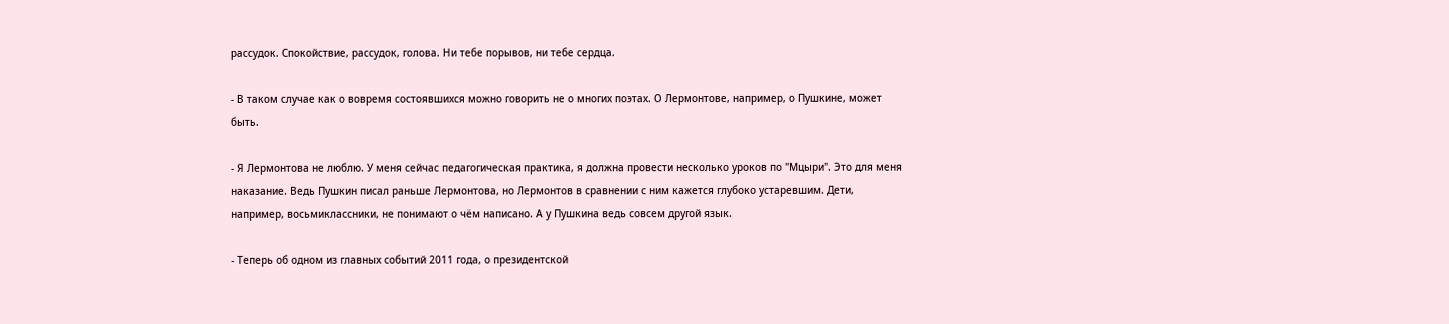рассудок. Спокойствие, рассудок, голова. Ни тебе порывов, ни тебе сердца.

- В таком случае как о вовремя состоявшихся можно говорить не о многих поэтах. О Лермонтове, например, о Пушкине, может быть.

- Я Лермонтова не люблю. У меня сейчас педагогическая практика, я должна провести несколько уроков по "Мцыри". Это для меня наказание. Ведь Пушкин писал раньше Лермонтова, но Лермонтов в сравнении с ним кажется глубоко устаревшим. Дети, например, восьмиклассники, не понимают о чём написано. А у Пушкина ведь совсем другой язык.

- Теперь об одном из главных событий 2011 года, о президентской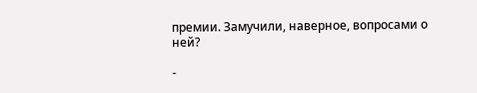премии. Замучили, наверное, вопросами о ней?

-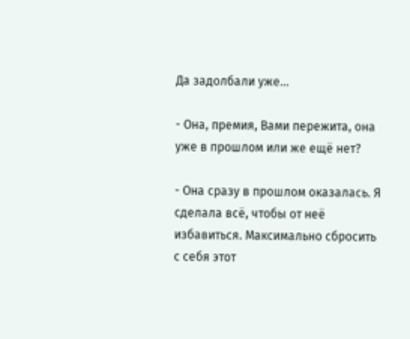Да задолбали уже...

- Она, премия, Вами пережита, она уже в прошлом или же ещё нет?

- Она сразу в прошлом оказалась. Я сделала всё, чтобы от неё избавиться. Максимально сбросить с себя этот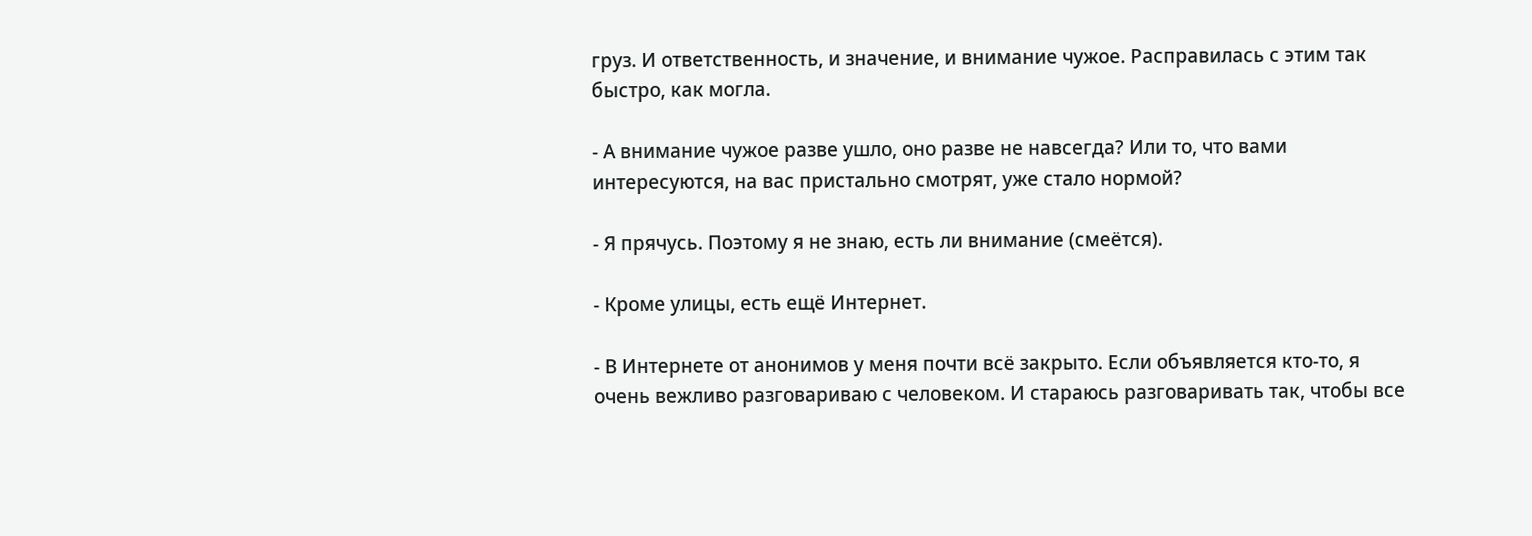груз. И ответственность, и значение, и внимание чужое. Расправилась с этим так быстро, как могла.

- А внимание чужое разве ушло, оно разве не навсегда? Или то, что вами интересуются, на вас пристально смотрят, уже стало нормой?

- Я прячусь. Поэтому я не знаю, есть ли внимание (смеётся).

- Кроме улицы, есть ещё Интернет.

- В Интернете от анонимов у меня почти всё закрыто. Если объявляется кто-то, я очень вежливо разговариваю с человеком. И стараюсь разговаривать так, чтобы все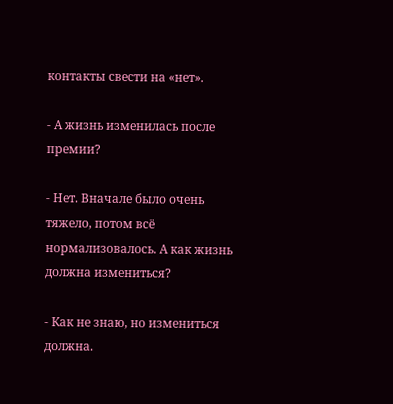контакты свести на «нет».

- А жизнь изменилась после премии?

- Нет. Вначале было очень тяжело, потом всё нормализовалось. А как жизнь должна измениться?

- Как не знаю, но измениться должна.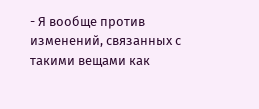- Я вообще против изменений, связанных с такими вещами как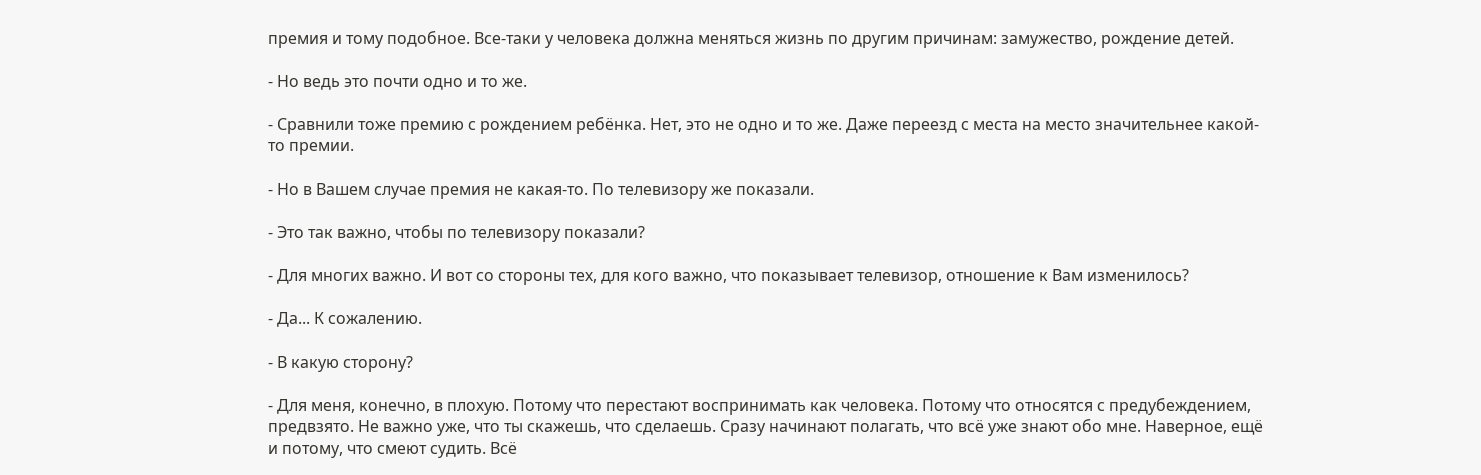премия и тому подобное. Все-таки у человека должна меняться жизнь по другим причинам: замужество, рождение детей.

- Но ведь это почти одно и то же.

- Сравнили тоже премию с рождением ребёнка. Нет, это не одно и то же. Даже переезд с места на место значительнее какой-то премии.

- Но в Вашем случае премия не какая-то. По телевизору же показали.

- Это так важно, чтобы по телевизору показали?

- Для многих важно. И вот со стороны тех, для кого важно, что показывает телевизор, отношение к Вам изменилось?

- Да... К сожалению.

- В какую сторону?

- Для меня, конечно, в плохую. Потому что перестают воспринимать как человека. Потому что относятся с предубеждением, предвзято. Не важно уже, что ты скажешь, что сделаешь. Сразу начинают полагать, что всё уже знают обо мне. Наверное, ещё и потому, что смеют судить. Всё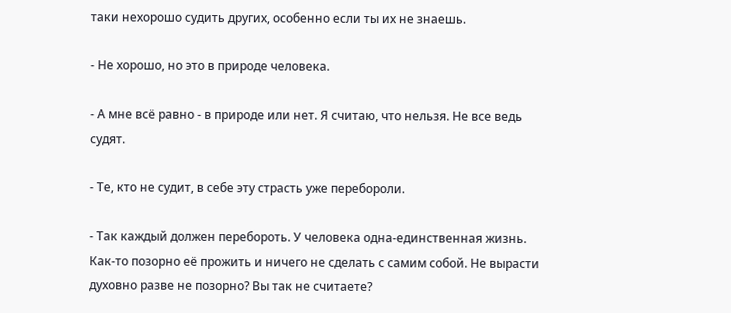таки нехорошо судить других, особенно если ты их не знаешь.

- Не хорошо, но это в природе человека.

- А мне всё равно - в природе или нет. Я считаю, что нельзя. Не все ведь судят.

- Те, кто не судит, в себе эту страсть уже перебороли.

- Так каждый должен перебороть. У человека одна-единственная жизнь. Как-то позорно её прожить и ничего не сделать с самим собой. Не вырасти духовно разве не позорно? Вы так не считаете?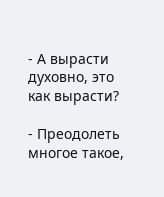- А вырасти духовно, это как вырасти?

- Преодолеть многое такое,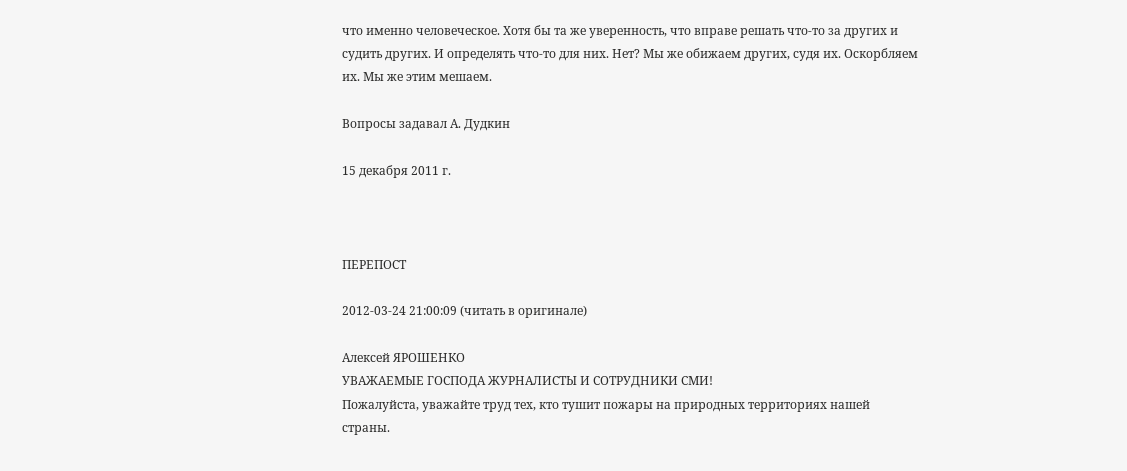что именно человеческое. Хотя бы та же уверенность, что вправе решать что-то за других и судить других. И определять что-то для них. Нет? Мы же обижаем других, судя их. Оскорбляем их. Мы же этим мешаем.

Вопросы задавал А. Дудкин

15 декабря 2011 г.



ПЕРЕПОСТ

2012-03-24 21:00:09 (читать в оригинале)

Алексей ЯРОШЕНКО
УВАЖАЕМЫЕ ГОСПОДА ЖУРНАЛИСТЫ И СОТРУДНИКИ СМИ!
Пожалуйста, уважайте труд тех, кто тушит пожары на природных территориях нашей страны.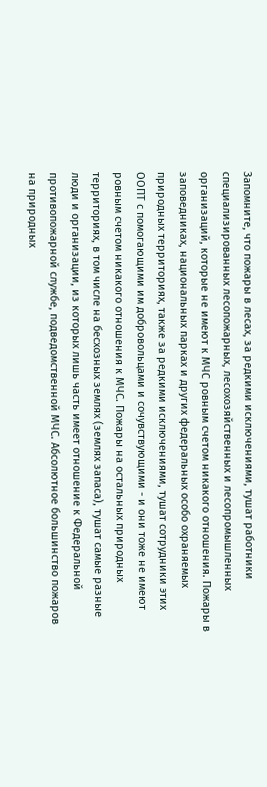Запомните, что пожары в лесах, за редкими исключениями, тушат работники специализированных лесопожарных, лесохозяйственных и лесопромышленных организаций, которые не имеют к МЧС ровным счетом никакого отношения. Пожары в заповедниках, национальных парках и других федеральных особо охраняемых природных территориях, также за редкими исключениями, тушат сотрудники этих ООПТ с помогающими им добровольцами и сочувствующими - и они тоже не имеют ровным счетом никакого отношения к МЧС. Пожары на остальных природных территориях, в том числе на бесхозных землях (землях запаса), тушат самые разные люди и организации, из которых лишь часть имеет отношение к Федеральной противопожарной службе, подведомственной МЧС. Абсолютное большинство пожаров на природных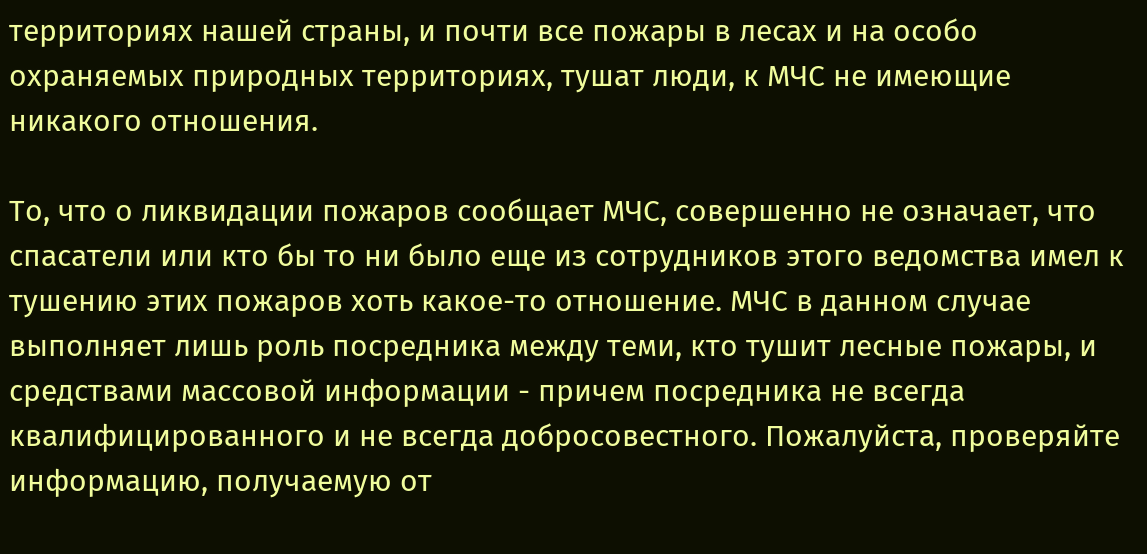территориях нашей страны, и почти все пожары в лесах и на особо охраняемых природных территориях, тушат люди, к МЧС не имеющие никакого отношения.

То, что о ликвидации пожаров сообщает МЧС, совершенно не означает, что спасатели или кто бы то ни было еще из сотрудников этого ведомства имел к тушению этих пожаров хоть какое-то отношение. МЧС в данном случае выполняет лишь роль посредника между теми, кто тушит лесные пожары, и средствами массовой информации - причем посредника не всегда квалифицированного и не всегда добросовестного. Пожалуйста, проверяйте информацию, получаемую от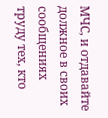МЧС, и отдавайте должное в своих сообщениях труду тех, кто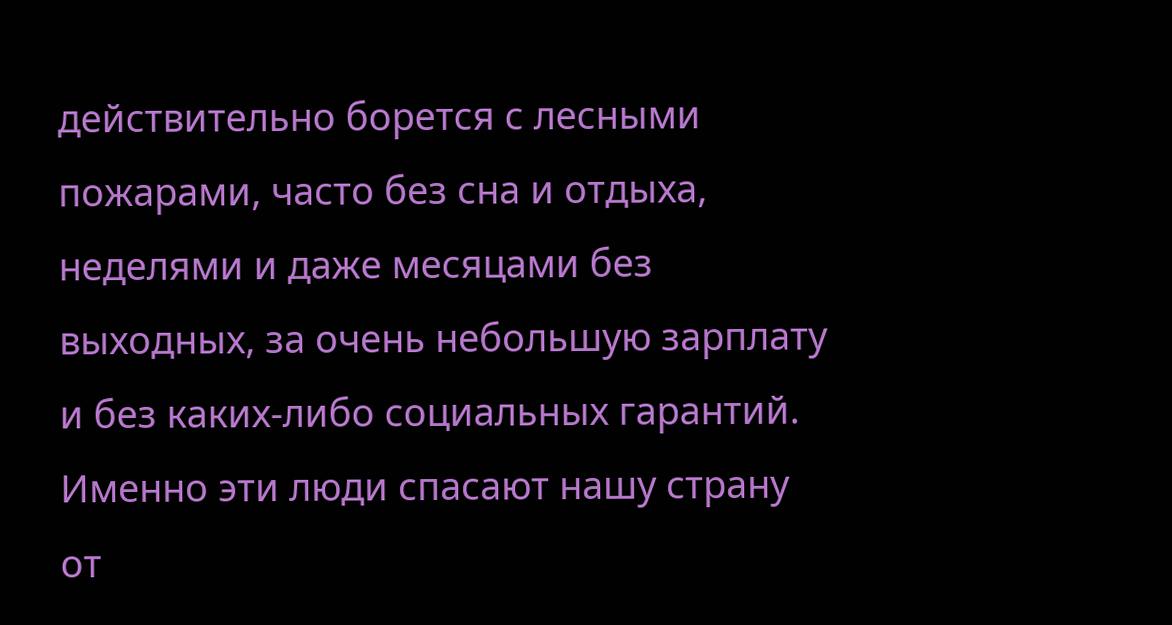действительно борется с лесными пожарами, часто без сна и отдыха, неделями и даже месяцами без выходных, за очень небольшую зарплату и без каких-либо социальных гарантий. Именно эти люди спасают нашу страну от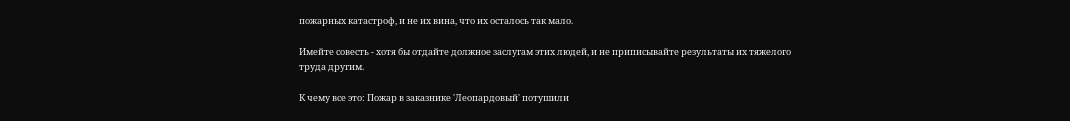пожарных катастроф, и не их вина, что их осталось так мало.

Имейте совесть - хотя бы отдайте должное заслугам этих людей, и не приписывайте результаты их тяжелого труда другим.

К чему все это: Пожар в заказнике 'Леопардовый' потушили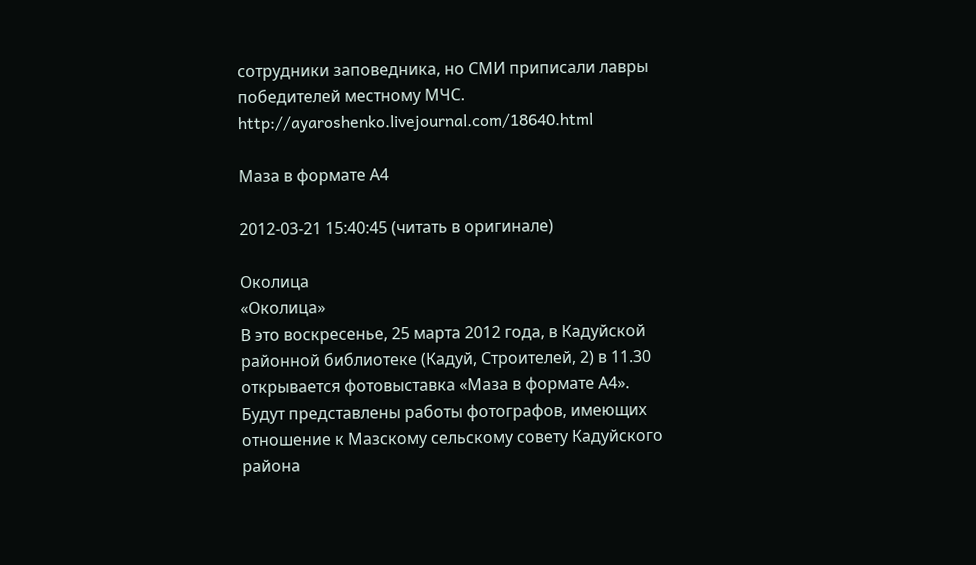сотрудники заповедника, но СМИ приписали лавры победителей местному МЧС.
http://ayaroshenko.livejournal.com/18640.html

Маза в формате А4

2012-03-21 15:40:45 (читать в оригинале)

Околица
«Околица»
В это воскресенье, 25 марта 2012 года, в Кадуйской районной библиотеке (Кадуй, Строителей, 2) в 11.30 открывается фотовыставка «Маза в формате А4». Будут представлены работы фотографов, имеющих отношение к Мазскому сельскому совету Кадуйского района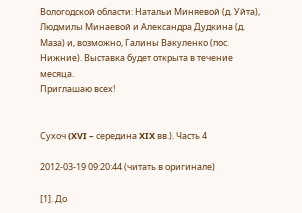Вологодской области: Натальи Миняевой (д. Уйта), Людмилы Минаевой и Александра Дудкина (д. Маза) и, возможно, Галины Вакуленко (пос. Нижние). Выставка будет открыта в течение месяца.
Приглашаю всех!


Сухоч (XVI – середина XIX вв.). Часть 4

2012-03-19 09:20:44 (читать в оригинале)

[1]. До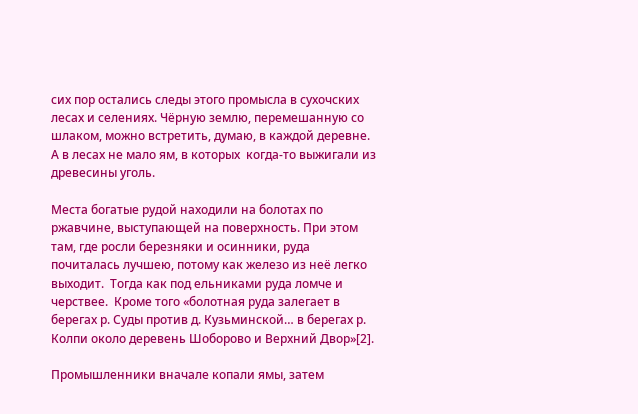сих пор остались следы этого промысла в сухочских лесах и селениях. Чёрную землю, перемешанную со шлаком, можно встретить, думаю, в каждой деревне. А в лесах не мало ям, в которых  когда-то выжигали из древесины уголь.

Места богатые рудой находили на болотах по ржавчине, выступающей на поверхность. При этом там, где росли березняки и осинники, руда почиталась лучшею, потому как железо из неё легко выходит.  Тогда как под ельниками руда ломче и черствее.  Кроме того «болотная руда залегает в берегах р. Суды против д. Кузьминской… в берегах р. Колпи около деревень Шоборово и Верхний Двор»[2].

Промышленники вначале копали ямы, затем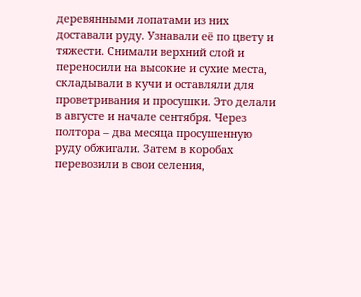деревянными лопатами из них доставали руду. Узнавали её по цвету и тяжести. Снимали верхний слой и переносили на высокие и сухие места, складывали в кучи и оставляли для проветривания и просушки. Это делали в августе и начале сентября. Через полтора – два месяца просушенную руду обжигали. Затем в коробах перевозили в свои селения,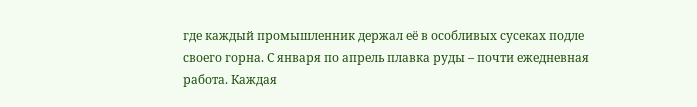где каждый промышленник держал её в особливых сусеках подле своего горна. С января по апрель плавка руды – почти ежедневная работа. Каждая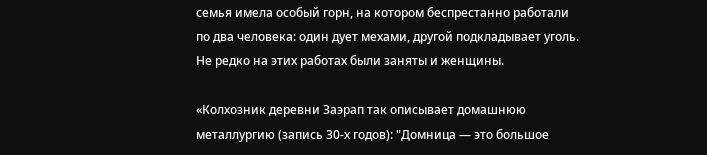семья имела особый горн, на котором беспрестанно работали по два человека: один дует мехами, другой подкладывает уголь. Не редко на этих работах были заняты и женщины.

«Колхозник деревни Заэрап так описывает домашнюю металлургию (запись 30-х годов): "Домница — это большое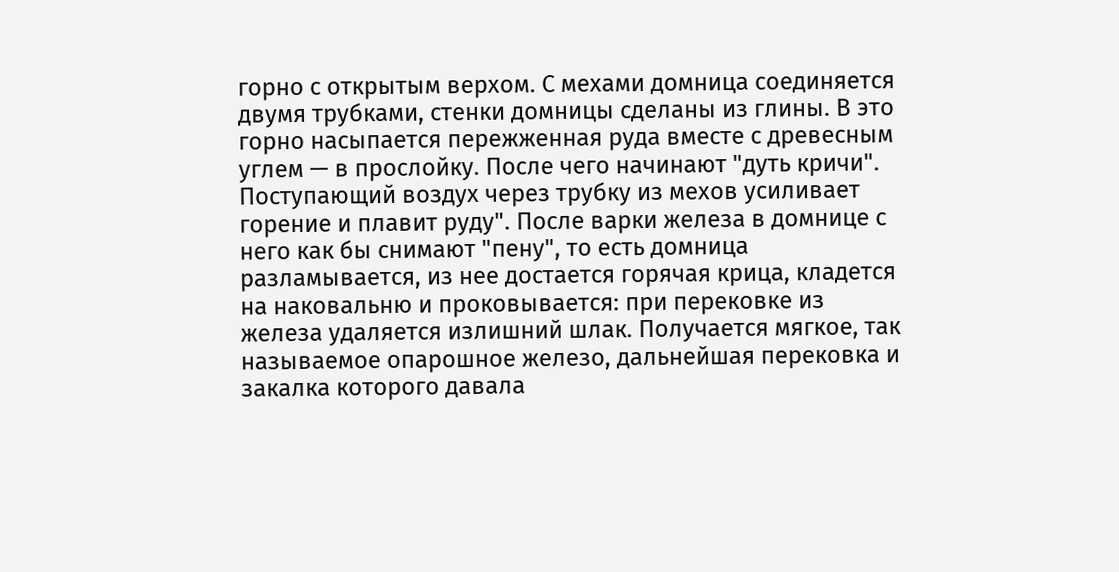горно с открытым верхом. С мехами домница соединяется двумя трубками, стенки домницы сделаны из глины. В это горно насыпается пережженная руда вместе с древесным углем — в прослойку. После чего начинают "дуть кричи". Поступающий воздух через трубку из мехов усиливает горение и плавит руду". После варки железа в домнице с него как бы снимают "пену", то есть домница разламывается, из нее достается горячая крица, кладется на наковальню и проковывается: при перековке из железа удаляется излишний шлак. Получается мягкое, так называемое опарошное железо, дальнейшая перековка и закалка которого давала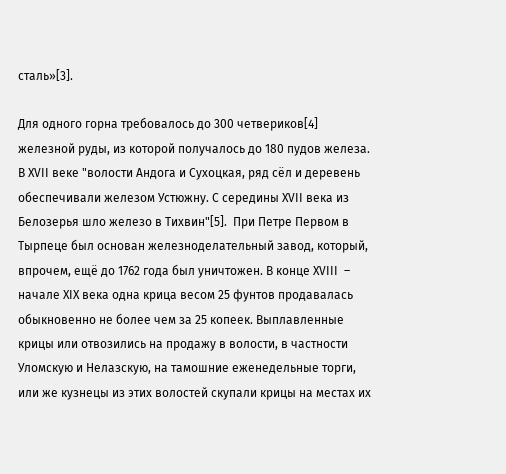сталь»[3].

Для одного горна требовалось до 300 четвериков[4] железной руды, из которой получалось до 180 пудов железа. В XVII веке "волости Андога и Сухоцкая, ряд сёл и деревень обеспечивали железом Устюжну. С середины XVII века из Белозерья шло железо в Тихвин"[5].  При Петре Первом в Тырпеце был основан железноделательный завод, который, впрочем, ещё до 1762 года был уничтожен. В конце XVIII  – начале XIX века одна крица весом 25 фунтов продавалась обыкновенно не более чем за 25 копеек. Выплавленные крицы или отвозились на продажу в волости, в частности Уломскую и Нелазскую, на тамошние еженедельные торги, или же кузнецы из этих волостей скупали крицы на местах их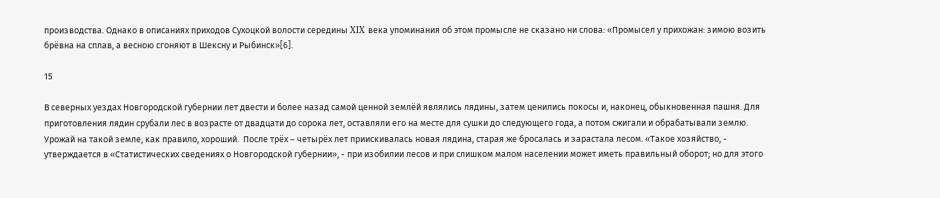производства. Однако в описаниях приходов Сухоцкой волости середины XIX века упоминания об этом промысле не сказано ни слова: «Промысел у прихожан: зимою возить брёвна на сплав, а весною сгоняют в Шексну и Рыбинск»[6].

15

В северных уездах Новгородской губернии лет двести и более назад самой ценной землёй являлись лядины, затем ценились покосы и, наконец, обыкновенная пашня. Для приготовления лядин срубали лес в возрасте от двадцати до сорока лет, оставляли его на месте для сушки до следующего года, а потом сжигали и обрабатывали землю. Урожай на такой земле, как правило, хороший.  После трёх – четырёх лет приискивалась новая лядина, старая же бросалась и зарастала лесом. «Такое хозяйство, - утверждается в «Статистических сведениях о Новгородской губернии», - при изобилии лесов и при слишком малом населении может иметь правильный оборот; но для этого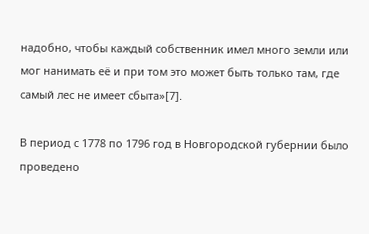надобно, чтобы каждый собственник имел много земли или мог нанимать её и при том это может быть только там, где самый лес не имеет сбыта»[7].

В период с 1778 по 1796 год в Новгородской губернии было проведено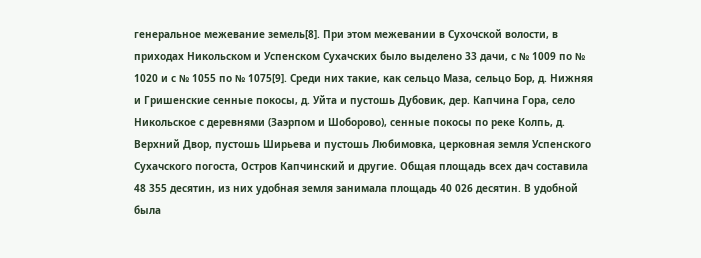генеральное межевание земель[8]. При этом межевании в Сухочской волости, в приходах Никольском и Успенском Сухачских было выделено 33 дачи, с № 1009 по № 1020 и с № 1055 по № 1075[9]. Среди них такие, как сельцо Маза, сельцо Бор, д. Нижняя и Гришенские сенные покосы, д. Уйта и пустошь Дубовик, дер. Капчина Гора, село Никольское с деревнями (Заэрпом и Шоборово), сенные покосы по реке Колпь, д. Верхний Двор, пустошь Ширьева и пустошь Любимовка, церковная земля Успенского Сухачского погоста, Остров Капчинский и другие. Общая площадь всех дач составила 48 355 десятин, из них удобная земля занимала площадь 40 026 десятин. В удобной была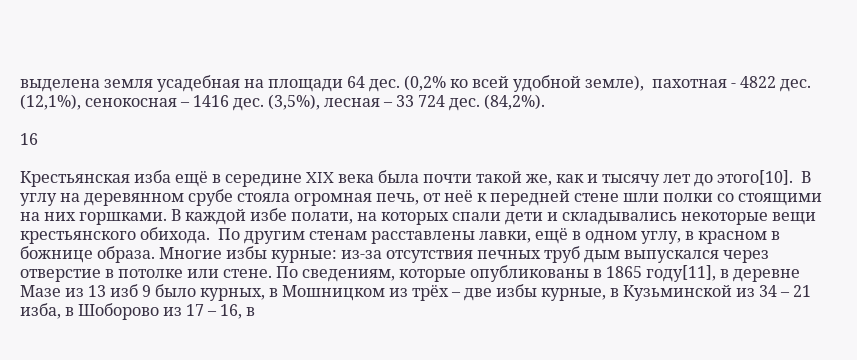выделена земля усадебная на площади 64 дес. (0,2% ко всей удобной земле),  пахотная - 4822 дес. (12,1%), сенокосная – 1416 дес. (3,5%), лесная – 33 724 дес. (84,2%).

16

Крестьянская изба ещё в середине XIX века была почти такой же, как и тысячу лет до этого[10].  В углу на деревянном срубе стояла огромная печь, от неё к передней стене шли полки со стоящими на них горшками. В каждой избе полати, на которых спали дети и складывались некоторые вещи крестьянского обихода.  По другим стенам расставлены лавки, ещё в одном углу, в красном в божнице образа. Многие избы курные: из-за отсутствия печных труб дым выпускался через отверстие в потолке или стене. По сведениям, которые опубликованы в 1865 году[11], в деревне Мазе из 13 изб 9 было курных, в Мошницком из трёх – две избы курные, в Кузьминской из 34 – 21 изба, в Шоборово из 17 – 16, в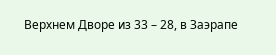Верхнем Дворе из 33 – 28, в Заэрапе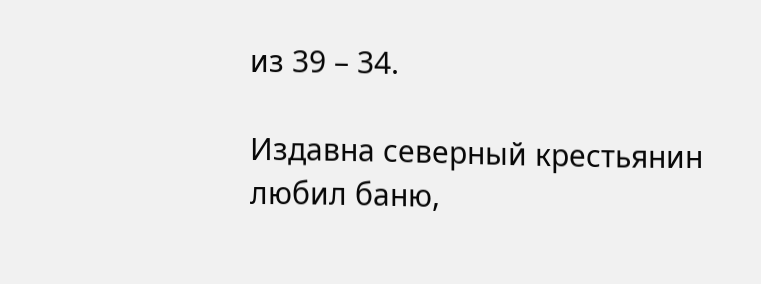из 39 – 34.

Издавна северный крестьянин любил баню,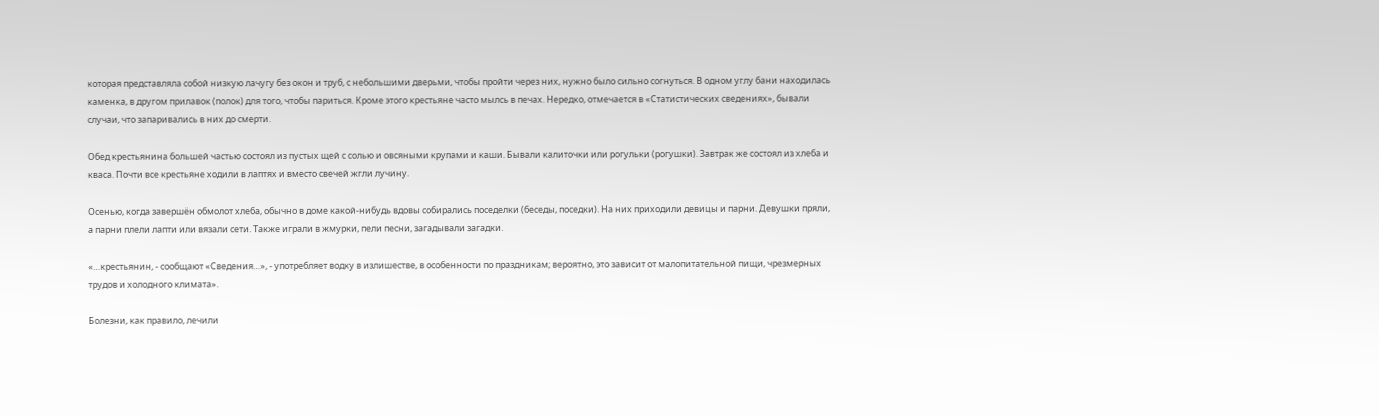которая представляла собой низкую лачугу без окон и труб, с небольшими дверьми, чтобы пройти через них, нужно было сильно согнуться. В одном углу бани находилась каменка, в другом прилавок (полок) для того, чтобы париться. Кроме этого крестьяне часто мылсь в печах. Нередко, отмечается в «Статистических сведениях», бывали случаи, что запаривались в них до смерти.

Обед крестьянина большей частью состоял из пустых щей с солью и овсяными крупами и каши. Бывали калиточки или рогульки (рогушки). Завтрак же состоял из хлеба и кваса. Почти все крестьяне ходили в лаптях и вместо свечей жгли лучину.

Осенью, когда завершён обмолот хлеба, обычно в доме какой-нибудь вдовы собирались поседелки (беседы, поседки). На них приходили девицы и парни. Девушки пряли, а парни плели лапти или вязали сети. Также играли в жмурки, пели песни, загадывали загадки.

«…крестьянин, - сообщают «Сведения…», - употребляет водку в излишестве, в особенности по праздникам; вероятно, это зависит от малопитательной пищи, чрезмерных трудов и холодного климата».

Болезни, как правило, лечили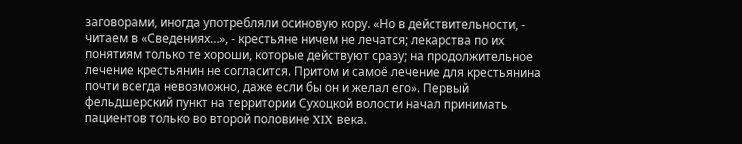заговорами, иногда употребляли осиновую кору. «Но в действительности, - читаем в «Сведениях…», - крестьяне ничем не лечатся; лекарства по их понятиям только те хороши, которые действуют сразу; на продолжительное лечение крестьянин не согласится. Притом и самоё лечение для крестьянина почти всегда невозможно, даже если бы он и желал его». Первый фельдшерский пункт на территории Сухоцкой волости начал принимать пациентов только во второй половине XIX века.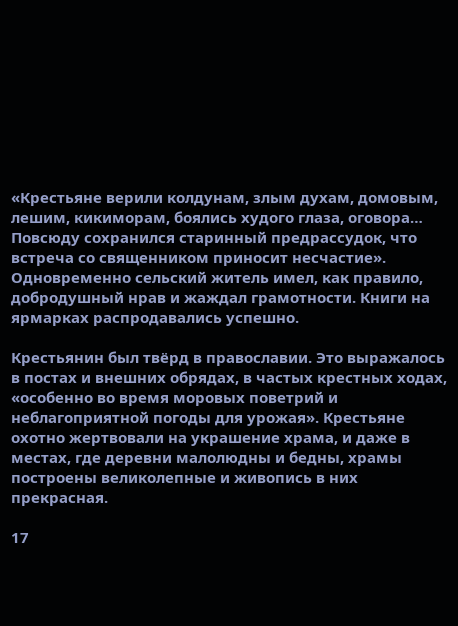«Крестьяне верили колдунам, злым духам, домовым, лешим, кикиморам, боялись худого глаза, оговора… Повсюду сохранился старинный предрассудок, что встреча со священником приносит несчастие». Одновременно сельский житель имел, как правило, добродушный нрав и жаждал грамотности. Книги на ярмарках распродавались успешно.

Крестьянин был твёрд в православии. Это выражалось в постах и внешних обрядах, в частых крестных ходах, «особенно во время моровых поветрий и неблагоприятной погоды для урожая». Крестьяне охотно жертвовали на украшение храма, и даже в местах, где деревни малолюдны и бедны, храмы построены великолепные и живопись в них прекрасная.

17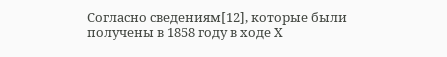Согласно сведениям[12], которые были получены в 1858 году в ходе Х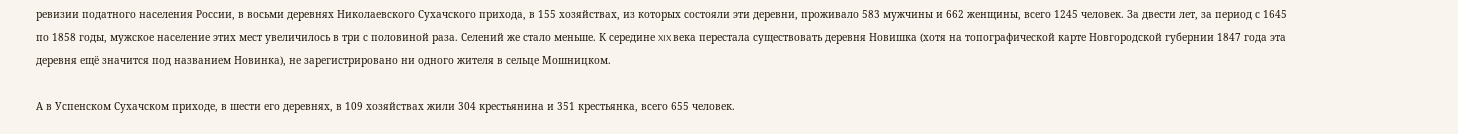ревизии податного населения России, в восьми деревнях Николаевского Сухачского прихода, в 155 хозяйствах, из которых состояли эти деревни, проживало 583 мужчины и 662 женщины, всего 1245 человек. За двести лет, за период с 1645 по 1858 годы, мужское население этих мест увеличилось в три с половиной раза. Селений же стало меньше. К середине XIX века перестала существовать деревня Новишка (хотя на топографической карте Новгородской губернии 1847 года эта деревня ещё значится под названием Новинка), не зарегистрировано ни одного жителя в сельце Мошницком.

А в Успенском Сухачском приходе, в шести его деревнях, в 109 хозяйствах жили 304 крестьянина и 351 крестьянка, всего 655 человек.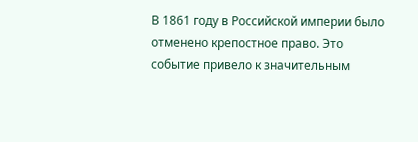В 1861 году в Российской империи было отменено крепостное право. Это событие привело к значительным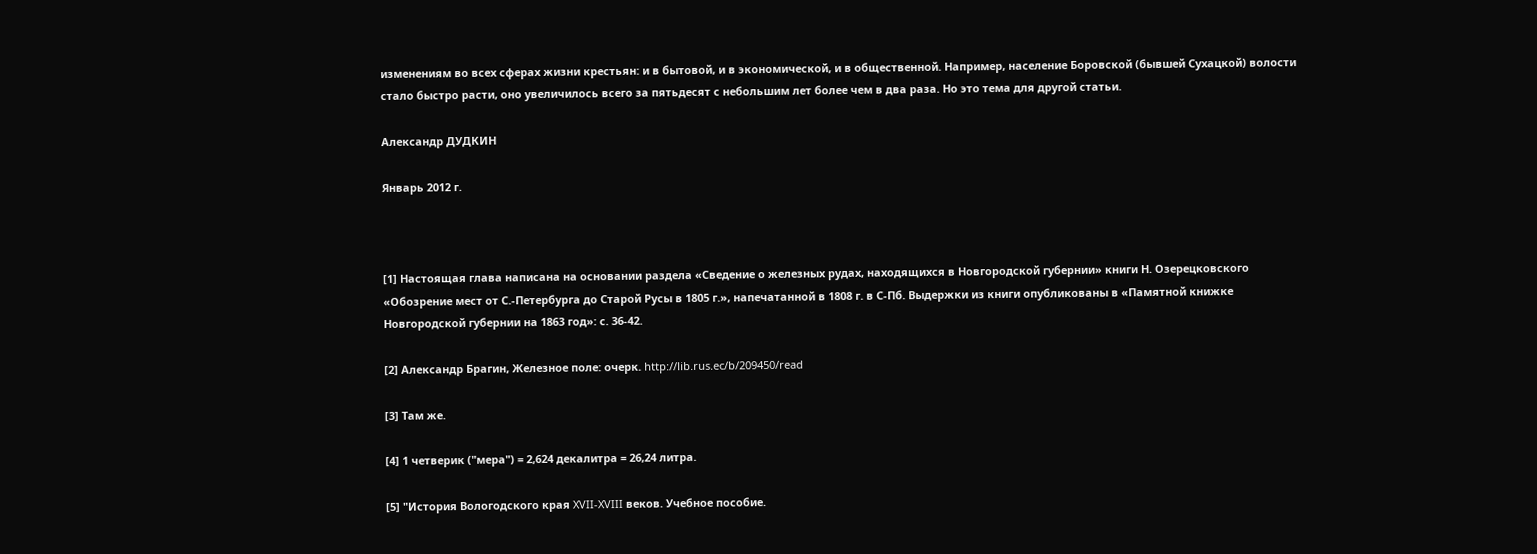изменениям во всех сферах жизни крестьян: и в бытовой, и в экономической, и в общественной. Например, население Боровской (бывшей Сухацкой) волости стало быстро расти, оно увеличилось всего за пятьдесят с небольшим лет более чем в два раза. Но это тема для другой статьи.

Александр ДУДКИН

Январь 2012 г.



[1] Настоящая глава написана на основании раздела «Сведение о железных рудах, находящихся в Новгородской губернии» книги Н. Озерецковского «Обозрение мест от С.-Петербурга до Старой Русы в 1805 г.», напечатанной в 1808 г. в С-Пб. Выдержки из книги опубликованы в «Памятной книжке Новгородской губернии на 1863 год»: с. 36-42.

[2] Александр Брагин, Железное поле: очерк. http://lib.rus.ec/b/209450/read

[3] Там же.

[4] 1 четверик ("мера") = 2,624 декалитра = 26,24 литра.

[5] "История Вологодского края XVII-XVIII веков. Учебное пособие.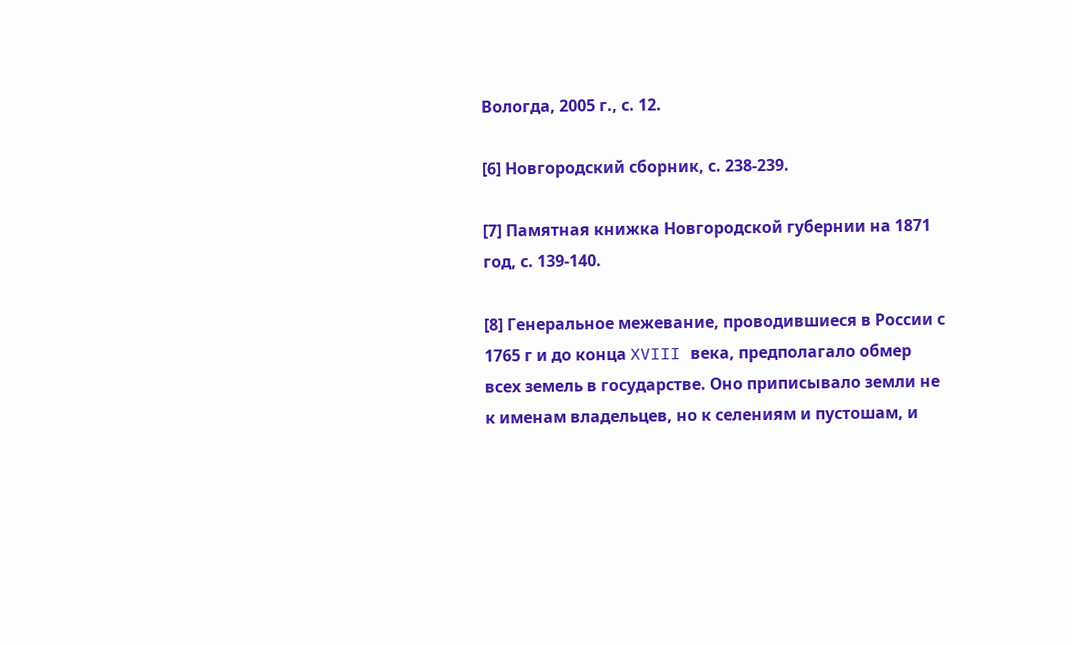Вологда, 2005 г., с. 12.

[6] Новгородский сборник, с. 238-239.

[7] Памятная книжка Новгородской губернии на 1871 год, с. 139-140.

[8] Генеральное межевание, проводившиеся в России с 1765 г и до конца XVIII века, предполагало обмер всех земель в государстве. Оно приписывало земли не к именам владельцев, но к селениям и пустошам, и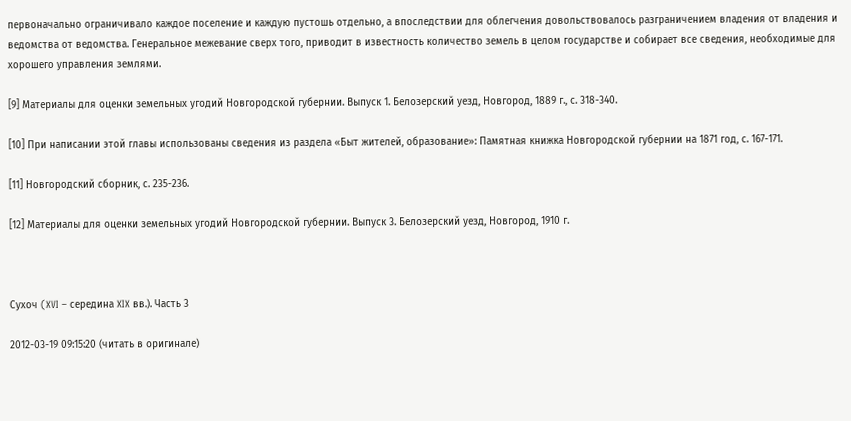первоначально ограничивало каждое поселение и каждую пустошь отдельно, а впоследствии для облегчения довольствовалось разграничением владения от владения и ведомства от ведомства. Генеральное межевание сверх того, приводит в известность количество земель в целом государстве и собирает все сведения, необходимые для хорошего управления землями.

[9] Материалы для оценки земельных угодий Новгородской губернии. Выпуск 1. Белозерский уезд, Новгород, 1889 г., с. 318-340.

[10] При написании этой главы использованы сведения из раздела «Быт жителей, образование»: Памятная книжка Новгородской губернии на 1871 год, с. 167-171.

[11] Новгородский сборник, с. 235-236.

[12] Материалы для оценки земельных угодий Новгородской губернии. Выпуск 3. Белозерский уезд, Новгород, 1910 г.



Сухоч (XVI – середина XIX вв.). Часть 3

2012-03-19 09:15:20 (читать в оригинале)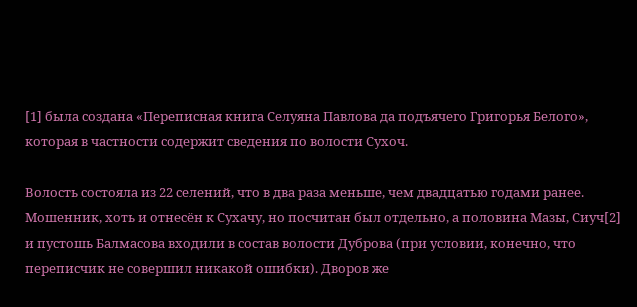[1] была создана «Переписная книга Селуяна Павлова да подъячего Григорья Белого», которая в частности содержит сведения по волости Сухоч.

Волость состояла из 22 селений, что в два раза меньше, чем двадцатью годами ранее. Мошенник, хоть и отнесён к Сухачу, но посчитан был отдельно, а половина Мазы, Сиуч[2] и пустошь Балмасова входили в состав волости Дуброва (при условии, конечно, что переписчик не совершил никакой ошибки). Дворов же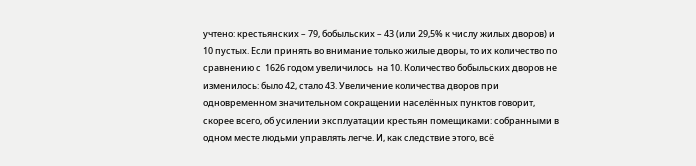учтено: крестьянских – 79, бобыльских – 43 (или 29,5% к числу жилых дворов) и 10 пустых. Если принять во внимание только жилые дворы, то их количество по сравнению с  1626 годом увеличилось  на 10. Количество бобыльских дворов не изменилось: было 42, стало 43. Увеличение количества дворов при одновременном значительном сокращении населённых пунктов говорит, скорее всего, об усилении эксплуатации крестьян помещиками: собранными в одном месте людьми управлять легче. И, как следствие этого, всё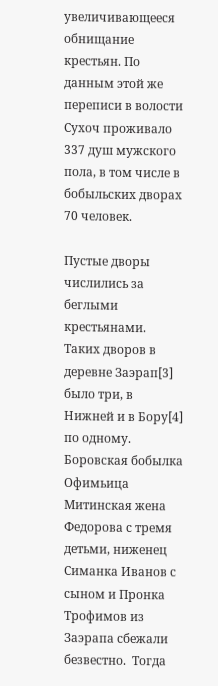увеличивающееся обнищание крестьян. По данным этой же переписи в волости Сухоч проживало 337 душ мужского пола, в том числе в бобыльских дворах 70 человек.

Пустые дворы числились за беглыми крестьянами. Таких дворов в деревне Заэрап[3] было три, в Нижней и в Бору[4] по одному. Боровская бобылка Офимьица Митинская жена Федорова с тремя детьми, ниженец Симанка Иванов с сыном и Пронка Трофимов из Заэрапа сбежали безвестно.  Тогда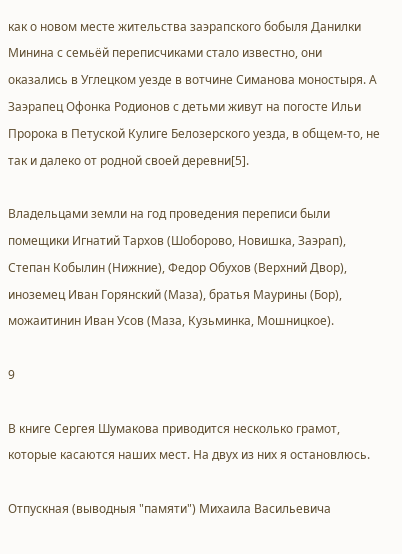как о новом месте жительства заэрапского бобыля Данилки Минина с семьёй переписчиками стало известно, они оказались в Углецком уезде в вотчине Симанова моностыря. А Заэрапец Офонка Родионов с детьми живут на погосте Ильи Пророка в Петуской Кулиге Белозерского уезда, в общем-то, не так и далеко от родной своей деревни[5].

Владельцами земли на год проведения переписи были помещики Игнатий Тархов (Шоборово, Новишка, Заэрап), Степан Кобылин (Нижние), Федор Обухов (Верхний Двор), иноземец Иван Горянский (Маза), братья Маурины (Бор), можаитинин Иван Усов (Маза, Кузьминка, Мошницкое).

9

В книге Сергея Шумакова приводится несколько грамот, которые касаются наших мест. На двух из них я остановлюсь.

Отпускная (выводныя "памяти") Михаила Васильевича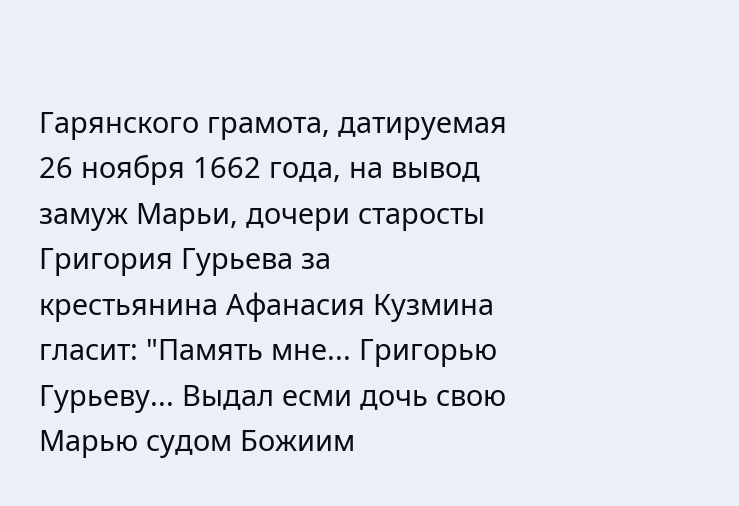Гарянского грамота, датируемая 26 ноября 1662 года, на вывод замуж Марьи, дочери старосты Григория Гурьева за крестьянина Афанасия Кузмина гласит: "Память мне... Григорью Гурьеву... Выдал есми дочь свою Марью судом Божиим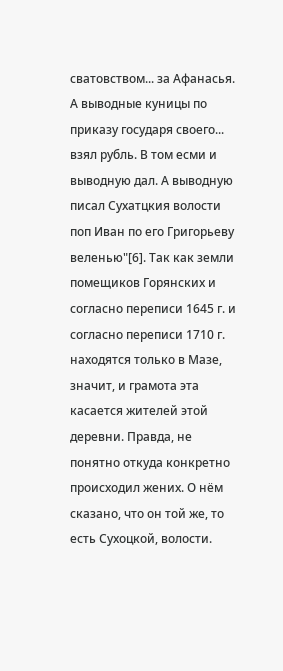сватовством... за Афанасья. А выводные куницы по приказу государя своего... взял рубль. В том есми и выводную дал. А выводную писал Сухатцкия волости поп Иван по его Григорьеву веленью"[6]. Так как земли помещиков Горянских и согласно переписи 1645 г. и согласно переписи 1710 г. находятся только в Мазе, значит, и грамота эта касается жителей этой деревни. Правда, не понятно откуда конкретно происходил жених. О нём сказано, что он той же, то есть Сухоцкой, волости.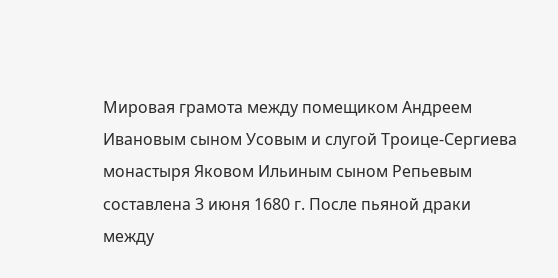Мировая грамота между помещиком Андреем Ивановым сыном Усовым и слугой Троице-Сергиева монастыря Яковом Ильиным сыном Репьевым составлена 3 июня 1680 г. После пьяной драки между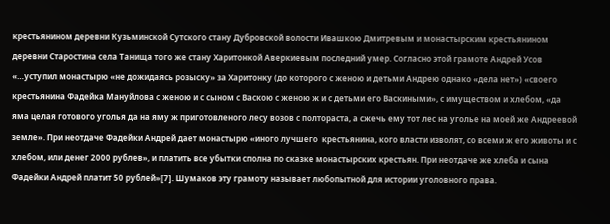крестьянином деревни Кузьминской Сутского стану Дубровской волости Ивашкою Дмитревым и монастырским крестьянином деревни Старостина села Танища того же стану Харитонкой Аверкиевым последний умер. Согласно этой грамоте Андрей Усов «…уступил монастырю «не дожидаясь розыску» за Харитонку (до которого с женою и детьми Андрею однако «дела нет») «своего крестьянина Фадейка Мануйлова с женою и с сыном с Васкою с женою ж и с детьми его Васкиными», с имуществом и хлебом, «да яма целая готового уголья да на яму ж приготовленого лесу возов с полтораста, а сжечь ему тот лес на уголье на моей же Андреевой земле». При неотдаче Фадейки Андрей дает монастырю «иного лучшего  крестьянина, кого власти изволят, со всеми ж его животы и с хлебом, или денег 2000 рублев», и платить все убытки сполна по сказке монастырских крестьян. При неотдаче же хлеба и сына Фадейки Андрей платит 50 рублей»[7]. Шумаков эту грамоту называет любопытной для истории уголовного права.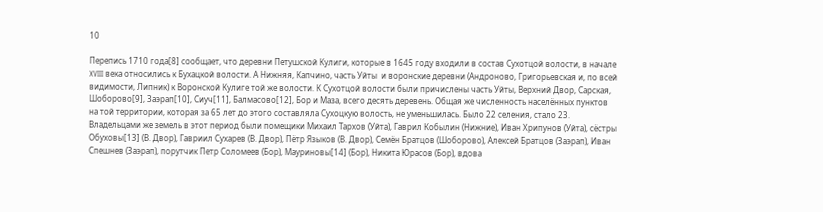10

Перепись 1710 года[8] сообщает, что деревни Петушской Кулиги, которые в 1645 году входили в состав Сухотцой волости, в начале XVIII века относились к Бухацкой волости. А Нижняя, Капчино, часть Уйты  и воронские деревни (Андроново, Григорьевская и, по всей видимости, Липник) к Воронской Кулиге той же волости. К Сухотцой волости были причислены часть Уйты, Верхний Двор, Сарская, Шоборово[9], Заэрап[10], Сиуч[11], Балмасово[12], Бор и Маза, всего десять деревень. Общая же численность населённых пунктов на той территории, которая за 65 лет до этого составляла Сухоцкую волость, не уменьшилась. Было 22 селения, стало 23. Владельцами же земель в этот период были помещики Михаил Тархов (Уйта), Гаврил Кобылин (Нижние), Иван Хрипунов (Уйта), сёстры Обуховы[13] (В. Двор), Гавриил Сухарев (В. Двор), Пётр Языков (В. Двор), Семён Братцов (Шоборово), Алексей Братцов (Заэрап), Иван Спешнев (Заэрап), порутчик Петр Соломеев (Бор), Мауриновы[14] (Бор), Никита Юрасов (Бор), вдова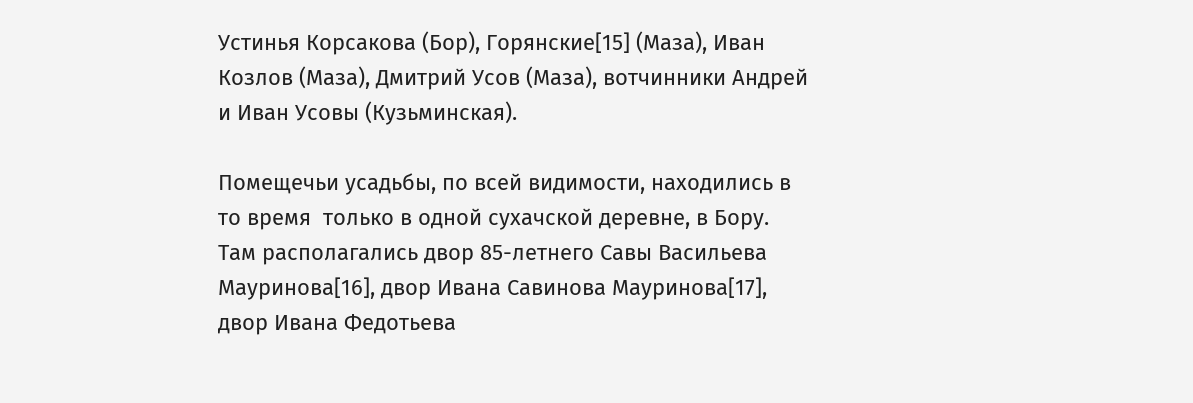Устинья Корсакова (Бор), Горянские[15] (Маза), Иван Козлов (Маза), Дмитрий Усов (Маза), вотчинники Андрей и Иван Усовы (Кузьминская).

Помещечьи усадьбы, по всей видимости, находились в то время  только в одной сухачской деревне, в Бору. Там располагались двор 85-летнего Савы Васильева Мауринова[16], двор Ивана Савинова Мауринова[17], двор Ивана Федотьева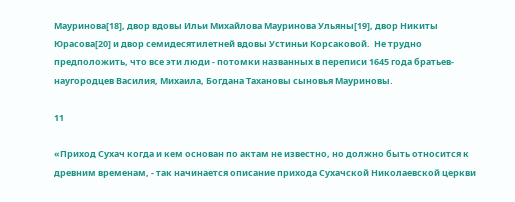Мауринова[18], двор вдовы Ильи Михайлова Мауринова Ульяны[19], двор Никиты Юрасова[20] и двор семидесятилетней вдовы Устиньи Корсаковой.  Не трудно предположить, что все эти люди - потомки названных в переписи 1645 года братьев-наугородцев Василия, Михаила, Богдана Тахановы сыновья Мауриновы.

11

«Приход Сухач когда и кем основан по актам не известно, но должно быть относится к древним временам, - так начинается описание прихода Сухачской Николаевской церкви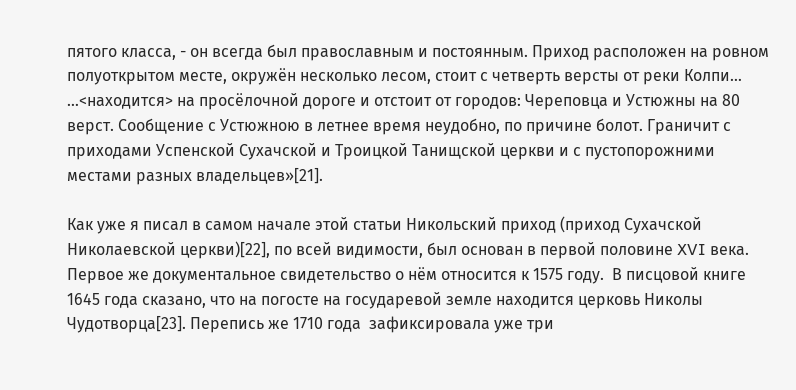пятого класса, - он всегда был православным и постоянным. Приход расположен на ровном полуоткрытом месте, окружён несколько лесом, стоит с четверть версты от реки Колпи… …<находится> на просёлочной дороге и отстоит от городов: Череповца и Устюжны на 80 верст. Сообщение с Устюжною в летнее время неудобно, по причине болот. Граничит с приходами Успенской Сухачской и Троицкой Танищской церкви и с пустопорожними местами разных владельцев»[21].

Как уже я писал в самом начале этой статьи Никольский приход (приход Сухачской Николаевской церкви)[22], по всей видимости, был основан в первой половине XVI века. Первое же документальное свидетельство о нём относится к 1575 году.  В писцовой книге 1645 года сказано, что на погосте на государевой земле находится церковь Николы Чудотворца[23]. Перепись же 1710 года  зафиксировала уже три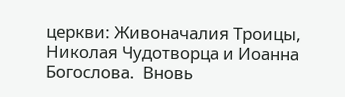церкви: Живоначалия Троицы, Николая Чудотворца и Иоанна Богослова.  Вновь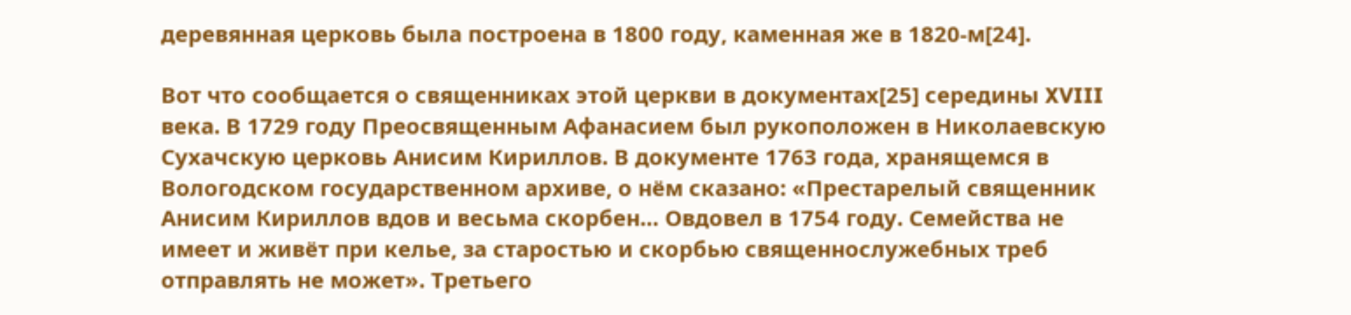деревянная церковь была построена в 1800 году, каменная же в 1820-м[24].

Вот что сообщается о священниках этой церкви в документах[25] середины XVIII века. В 1729 году Преосвященным Афанасием был рукоположен в Николаевскую Сухачскую церковь Анисим Кириллов. В документе 1763 года, хранящемся в Вологодском государственном архиве, о нём сказано: «Престарелый священник Анисим Кириллов вдов и весьма скорбен… Овдовел в 1754 году. Семейства не имеет и живёт при келье, за старостью и скорбью священнослужебных треб отправлять не может». Третьего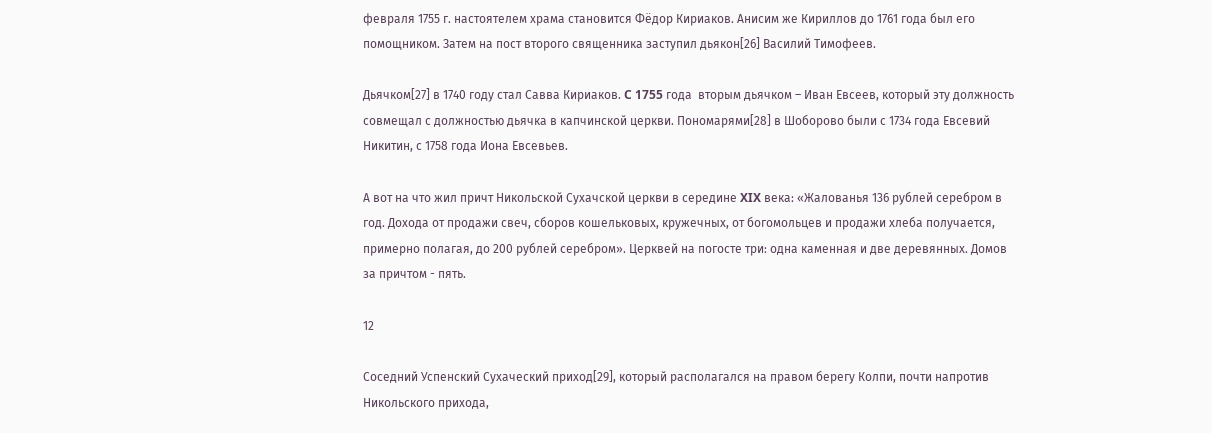февраля 1755 г. настоятелем храма становится Фёдор Кириаков. Анисим же Кириллов до 1761 года был его помощником. Затем на пост второго священника заступил дьякон[26] Василий Тимофеев.

Дьячком[27] в 1740 году стал Савва Кириаков. C 1755 года  вторым дьячком – Иван Евсеев, который эту должность совмещал с должностью дьячка в капчинской церкви. Пономарями[28] в Шоборово были с 1734 года Евсевий Никитин, с 1758 года Иона Евсевьев.

А вот на что жил причт Никольской Сухачской церкви в середине XIX века: «Жалованья 136 рублей серебром в год. Дохода от продажи свеч, сборов кошельковых, кружечных, от богомольцев и продажи хлеба получается, примерно полагая, до 200 рублей серебром». Церквей на погосте три: одна каменная и две деревянных. Домов за причтом - пять.

12

Соседний Успенский Сухаческий приход[29], который располагался на правом берегу Колпи, почти напротив Никольского прихода,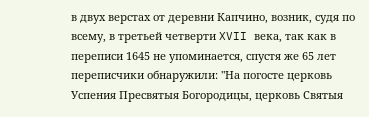в двух верстах от деревни Капчино, возник, судя по всему, в третьей четверти XVII века, так как в переписи 1645 не упоминается, спустя же 65 лет переписчики обнаружили: "На погосте церковь Успения Пресвятыя Богородицы, церковь Святыя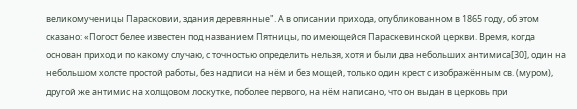великомученицы Парасковии, здания деревянные". А в описании прихода, опубликованном в 1865 году, об этом сказано: «Погост белее известен под названием Пятницы, по имеющейся Параскевинской церкви. Время, когда основан приход и по какому случаю, с точностью определить нельзя, хотя и были два небольших антимиса[30], один на небольшом холсте простой работы, без надписи на нём и без мощей, только один крест с изображённым св. (муром), другой же антимис на холщовом лоскутке, поболее первого, на нём написано, что он выдан в церковь при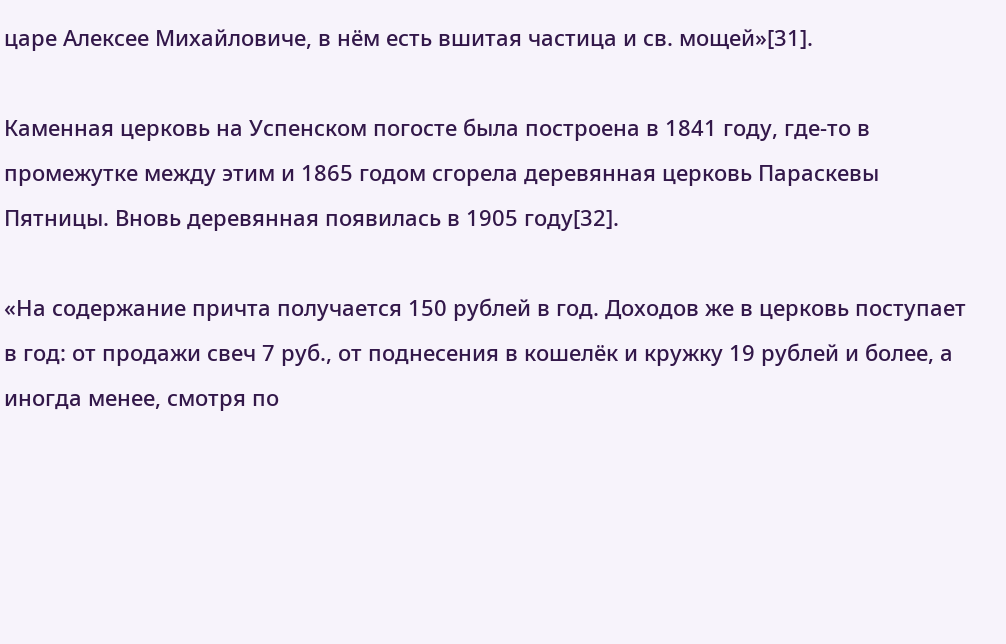царе Алексее Михайловиче, в нём есть вшитая частица и св. мощей»[31].

Каменная церковь на Успенском погосте была построена в 1841 году, где-то в промежутке между этим и 1865 годом сгорела деревянная церковь Параскевы Пятницы. Вновь деревянная появилась в 1905 году[32].

«На содержание причта получается 150 рублей в год. Доходов же в церковь поступает в год: от продажи свеч 7 руб., от поднесения в кошелёк и кружку 19 рублей и более, а иногда менее, смотря по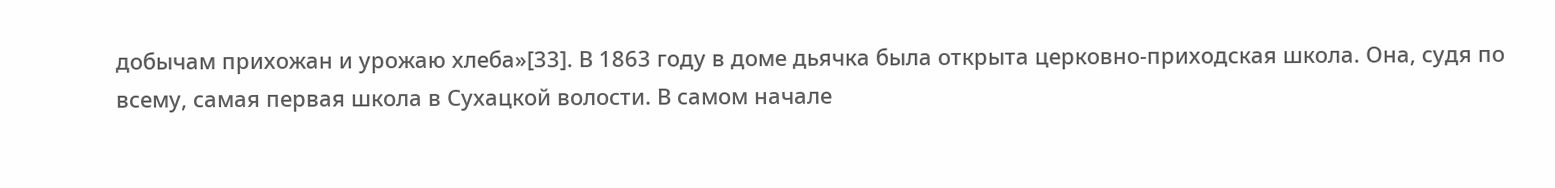добычам прихожан и урожаю хлеба»[33]. В 1863 году в доме дьячка была открыта церковно-приходская школа. Она, судя по всему, самая первая школа в Сухацкой волости. В самом начале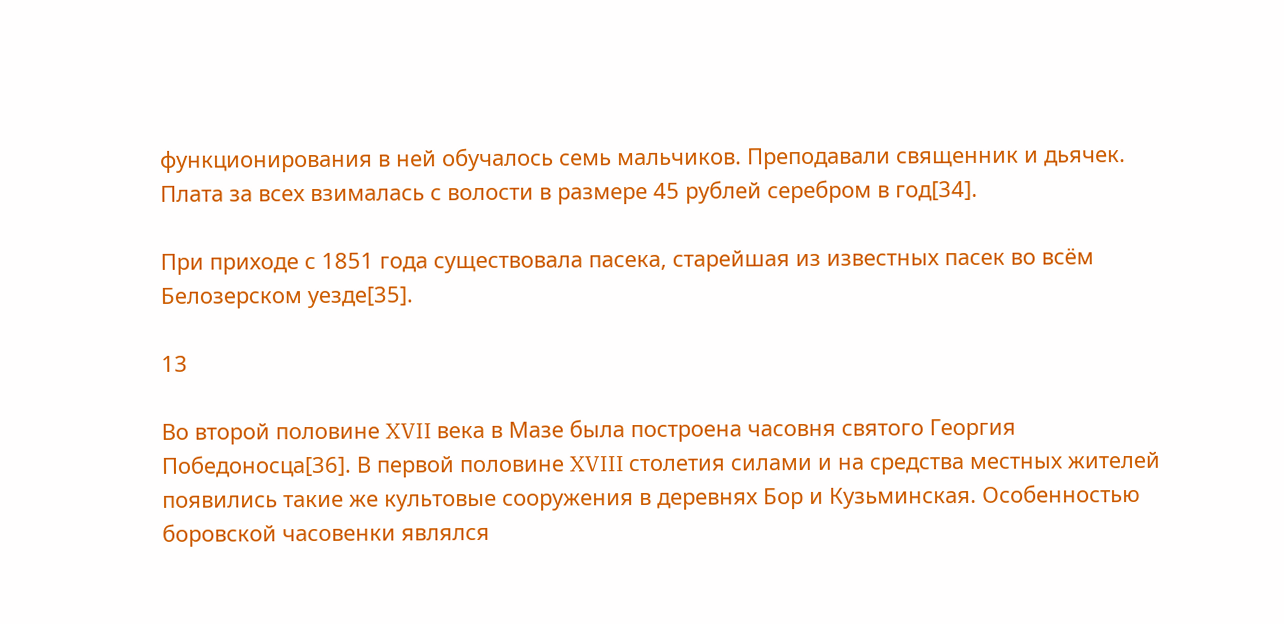функционирования в ней обучалось семь мальчиков. Преподавали священник и дьячек. Плата за всех взималась с волости в размере 45 рублей серебром в год[34].

При приходе с 1851 года существовала пасека, старейшая из известных пасек во всём Белозерском уезде[35].

13

Во второй половине XVII века в Мазе была построена часовня святого Георгия Победоносца[36]. В первой половине XVIII столетия силами и на средства местных жителей появились такие же культовые сооружения в деревнях Бор и Кузьминская. Особенностью боровской часовенки являлся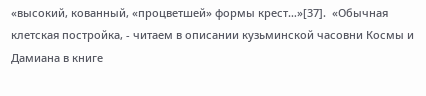«высокий, кованный, «процветшей» формы крест…»[37].  «Обычная клетская постройка, - читаем в описании кузьминской часовни Космы и Дамиана в книге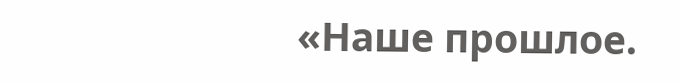«Наше прошлое.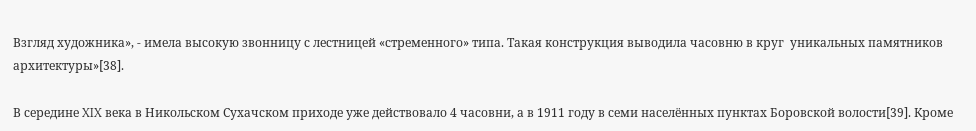Взгляд художника», - имела высокую звонницу с лестницей «стременного» типа. Такая конструкция выводила часовню в круг  уникальных памятников архитектуры»[38].

В середине XIX века в Никольском Сухачском приходе уже действовало 4 часовни, а в 1911 году в семи населённых пунктах Боровской волости[39]. Кроме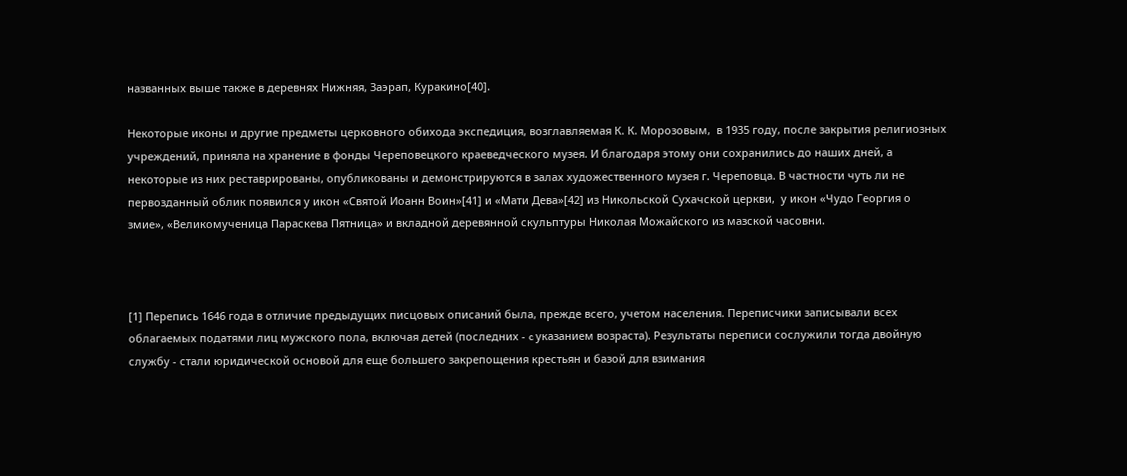названных выше также в деревнях Нижняя, Заэрап, Куракино[40].

Некоторые иконы и другие предметы церковного обихода экспедиция, возглавляемая К. К. Морозовым,  в 1935 году, после закрытия религиозных учреждений, приняла на хранение в фонды Череповецкого краеведческого музея. И благодаря этому они сохранились до наших дней, а некоторые из них реставрированы, опубликованы и демонстрируются в залах художественного музея г. Череповца. В частности чуть ли не первозданный облик появился у икон «Святой Иоанн Воин»[41] и «Мати Дева»[42] из Никольской Сухачской церкви,  у икон «Чудо Георгия о змие», «Великомученица Параскева Пятница» и вкладной деревянной скульптуры Николая Можайского из мазской часовни.



[1] Перепись 1646 года в отличие предыдущих писцовых описаний была, прежде всего, учетом населения. Переписчики записывали всех облагаемых податями лиц мужского пола, включая детей (последних - c указанием возраста). Результаты переписи сослужили тогда двойную службу - стали юридической основой для еще большего закрепощения крестьян и базой для взимания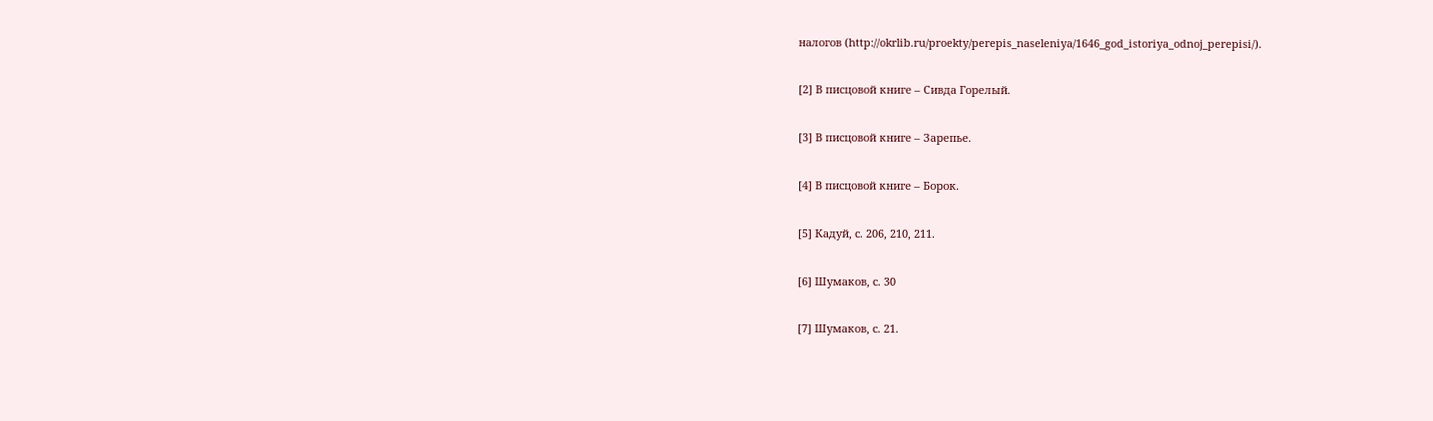налогов (http://okrlib.ru/proekty/perepis_naseleniya/1646_god_istoriya_odnoj_perepisi/).

[2] В писцовой книге – Сивда Горелый.

[3] В писцовой книге – Зарепье.

[4] В писцовой книге – Борок.

[5] Кадуй, с. 206, 210, 211.

[6] Шумаков, с. 30

[7] Шумаков, с. 21.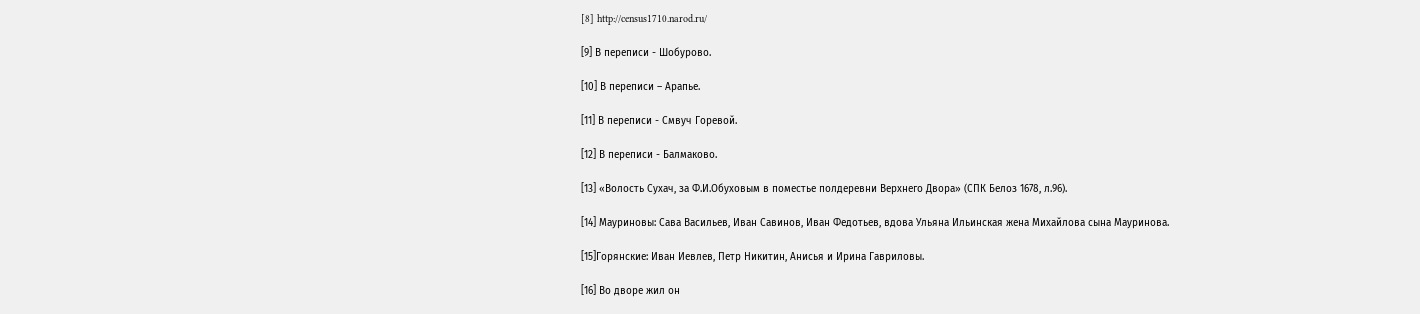[8] http://census1710.narod.ru/

[9] В переписи - Шобурово.

[10] В переписи – Арапье.

[11] В переписи - Смвуч Горевой.

[12] В переписи - Балмаково.

[13] «Волость Сухач, за Ф.И.Обуховым в поместье полдеревни Верхнего Двора» (СПК Белоз 1678, л.96).

[14] Мауриновы: Сава Васильев, Иван Савинов, Иван Федотьев, вдова Ульяна Ильинская жена Михайлова сына Мауринова.

[15]Горянские: Иван Иевлев, Петр Никитин, Анисья и Ирина Гавриловы.

[16] Во дворе жил он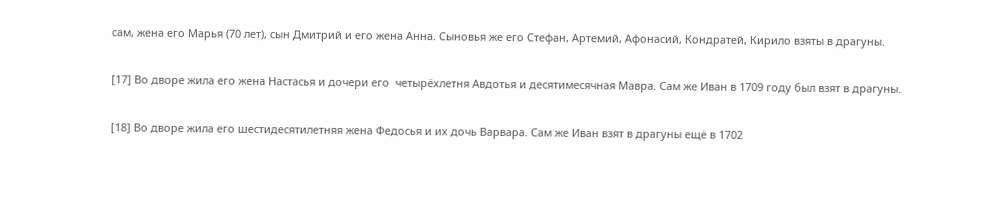сам, жена его Марья (70 лет), сын Дмитрий и его жена Анна. Сыновья же его Стефан, Артемий, Афонасий, Кондратей, Кирило взяты в драгуны.

[17] Во дворе жила его жена Настасья и дочери его  четырёхлетня Авдотья и десятимесячная Мавра. Сам же Иван в 1709 году был взят в драгуны.

[18] Во дворе жила его шестидесятилетняя жена Федосья и их дочь Варвара. Сам же Иван взят в драгуны ещё в 1702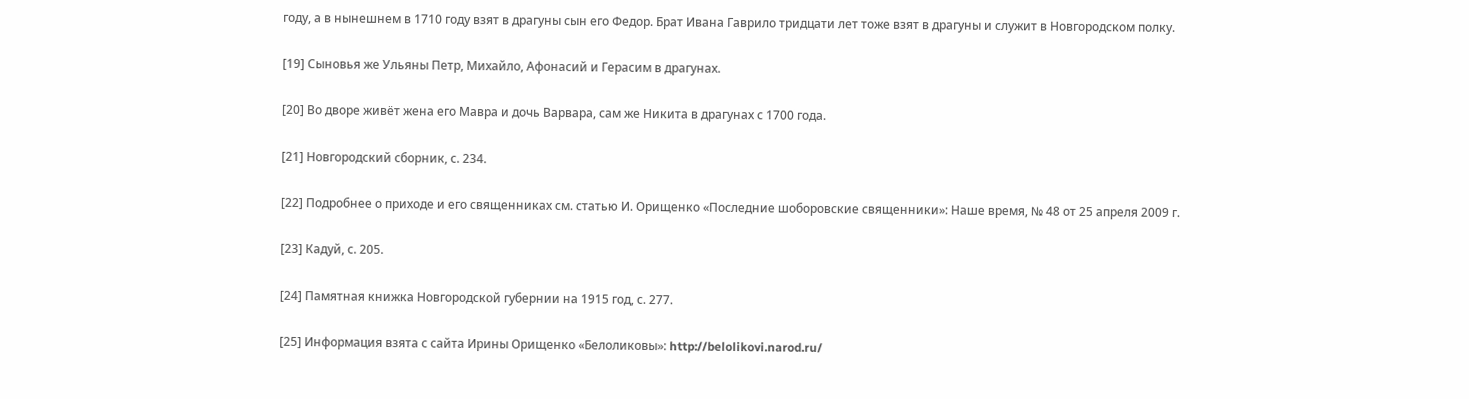году, а в нынешнем в 1710 году взят в драгуны сын его Федор. Брат Ивана Гаврило тридцати лет тоже взят в драгуны и служит в Новгородском полку.

[19] Сыновья же Ульяны Петр, Михайло, Афонасий и Герасим в драгунах.

[20] Во дворе живёт жена его Мавра и дочь Варвара, сам же Никита в драгунах с 1700 года.

[21] Новгородский сборник, с. 234.

[22] Подробнее о приходе и его священниках см. статью И. Орищенко «Последние шоборовские священники»: Наше время, № 48 от 25 апреля 2009 г.

[23] Кадуй, с. 205.

[24] Памятная книжка Новгородской губернии на 1915 год, с. 277.

[25] Информация взята с сайта Ирины Орищенко «Белоликовы»: http://belolikovi.narod.ru/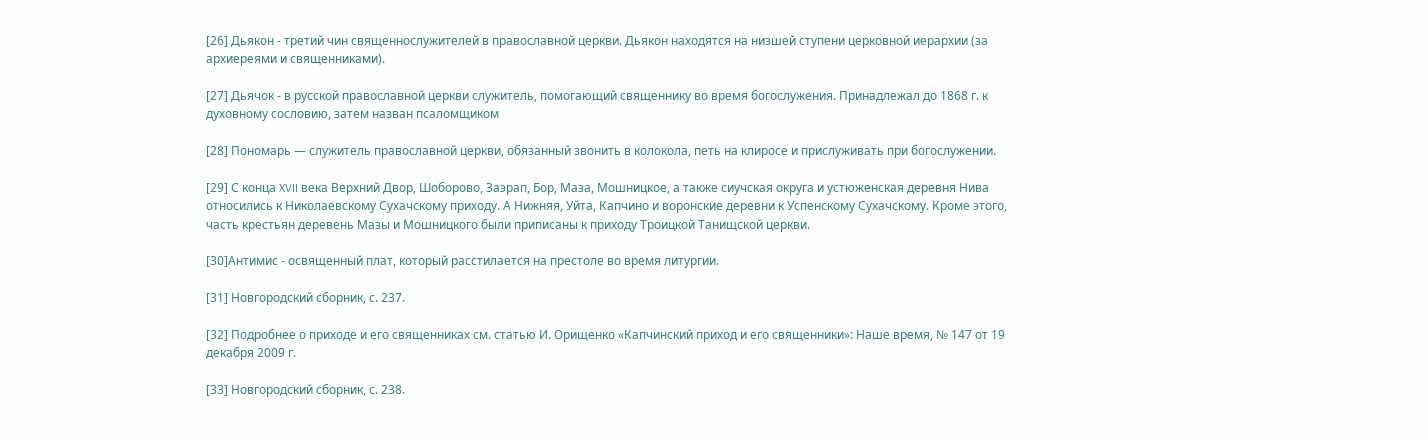[26] Дьякон - третий чин священнослужителей в православной церкви. Дьякон находятся на низшей ступени церковной иерархии (за архиереями и священниками).

[27] Дьячок - в русской православной церкви служитель, помогающий священнику во время богослужения. Принадлежал до 1868 г. к духовному сословию, затем назван псаломщиком

[28] Пономарь — служитель православной церкви, обязанный звонить в колокола, петь на клиросе и прислуживать при богослужении.

[29] С конца XVII века Верхний Двор, Шоборово, Заэрап, Бор, Маза, Мошницкое, а также сиучская округа и устюженская деревня Нива относились к Николаевскому Сухачскому приходу. А Нижняя, Уйта, Капчино и воронские деревни к Успенскому Сухачскому. Кроме этого, часть крестьян деревень Мазы и Мошницкого были приписаны к приходу Троицкой Танищской церкви.

[30]Антимис - освященный плат, который расстилается на престоле во время литургии.

[31] Новгородский сборник, с. 237.

[32] Подробнее о приходе и его священниках см. статью И. Орищенко «Капчинский приход и его священники»: Наше время, № 147 от 19 декабря 2009 г.

[33] Новгородский сборник, с. 238.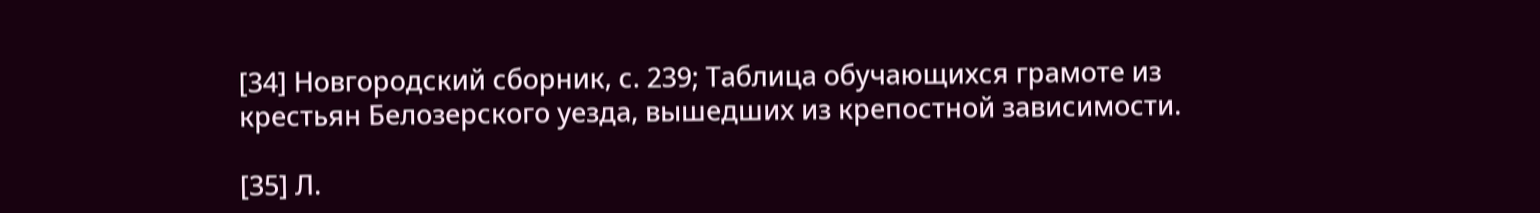[34] Новгородский сборник, с. 239; Таблица обучающихся грамоте из крестьян Белозерского уезда, вышедших из крепостной зависимости.

[35] Л.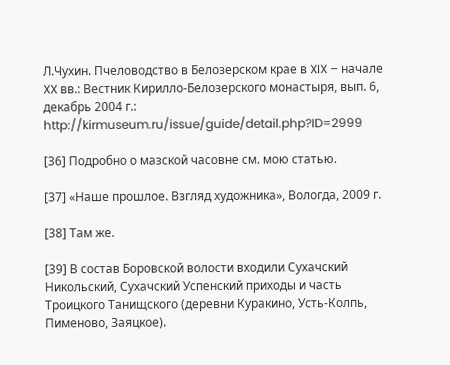Л.Чухин. Пчеловодство в Белозерском крае в XIX – начале XX вв.: Вестник Кирилло-Белозерского монастыря, вып. 6, декабрь 2004 г.: http://kirmuseum.ru/issue/guide/detail.php?ID=2999

[36] Подробно о мазской часовне см. мою статью.

[37] «Наше прошлое. Взгляд художника», Вологда, 2009 г.

[38] Там же.

[39] В состав Боровской волости входили Сухачский Никольский, Сухачский Успенский приходы и часть Троицкого Танищского (деревни Куракино, Усть-Колпь, Пименово, Заяцкое).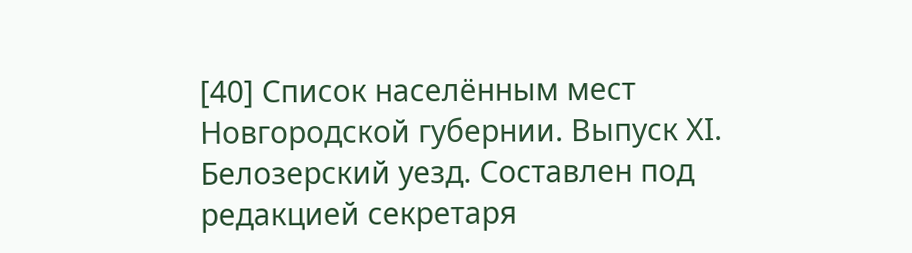[40] Список населённым мест Новгородской губернии. Выпуск ХI. Белозерский уезд. Составлен под редакцией секретаря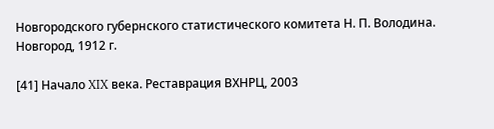Новгородского губернского статистического комитета Н. П. Володина. Новгород, 1912 г.

[41] Начало XIX века. Реставрация ВХНРЦ, 2003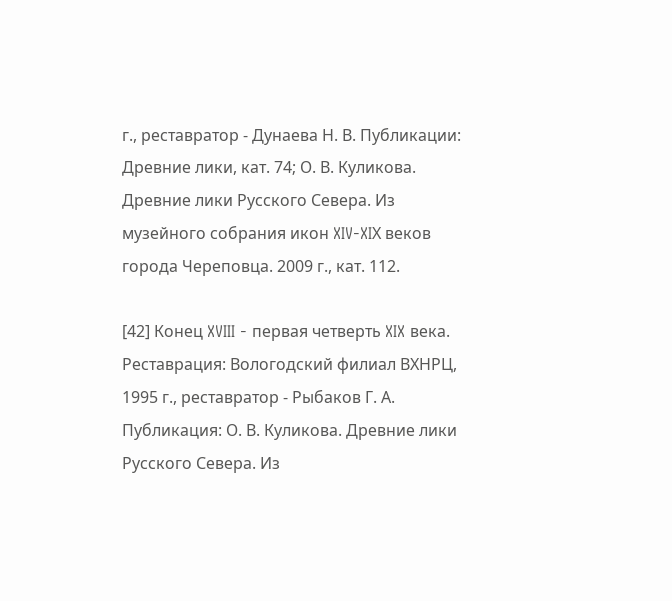г., реставратор - Дунаева Н. В. Публикации: Древние лики, кат. 74; О. В. Куликова. Древние лики Русского Севера. Из музейного собрания икон XIV-XIХ веков города Череповца. 2009 г., кат. 112.

[42] Конец XVIII - первая четверть XIX века. Реставрация: Вологодский филиал ВХНРЦ, 1995 г., реставратор - Рыбаков Г. А. Публикация: О. В. Куликова. Древние лики Русского Севера. Из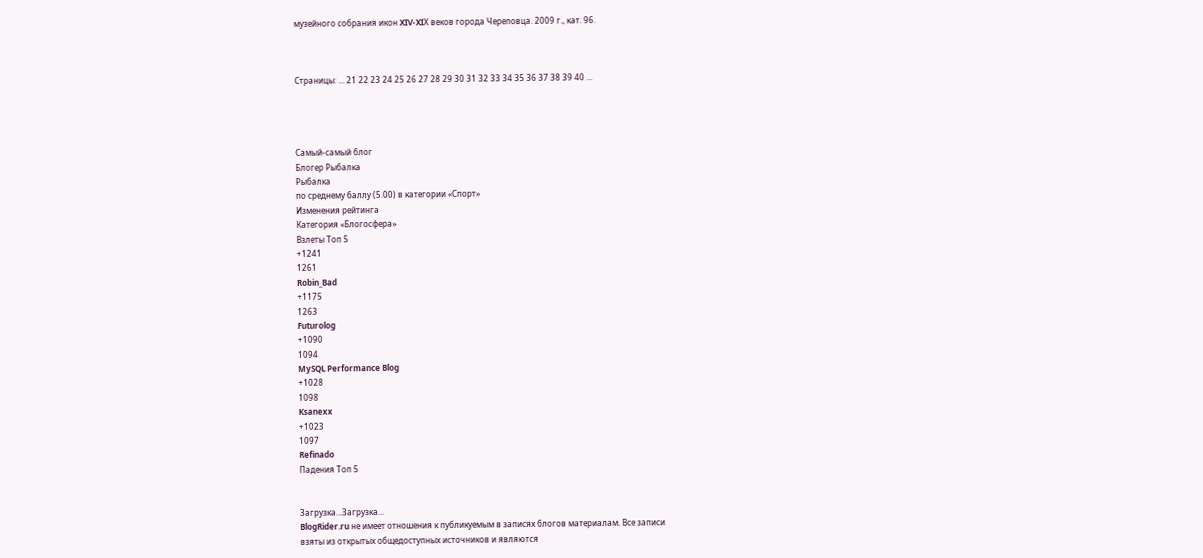музейного собрания икон XIV-XIХ веков города Череповца. 2009 г., кат. 96.



Страницы: ... 21 22 23 24 25 26 27 28 29 30 31 32 33 34 35 36 37 38 39 40 ...




Самый-самый блог
Блогер Рыбалка
Рыбалка
по среднему баллу (5.00) в категории «Спорт»
Изменения рейтинга
Категория «Блогосфера»
Взлеты Топ 5
+1241
1261
Robin_Bad
+1175
1263
Futurolog
+1090
1094
MySQL Performance Blog
+1028
1098
Ksanexx
+1023
1097
Refinado
Падения Топ 5


Загрузка...Загрузка...
BlogRider.ru не имеет отношения к публикуемым в записях блогов материалам. Все записи
взяты из открытых общедоступных источников и являются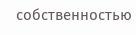собственностью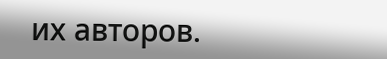их авторов.